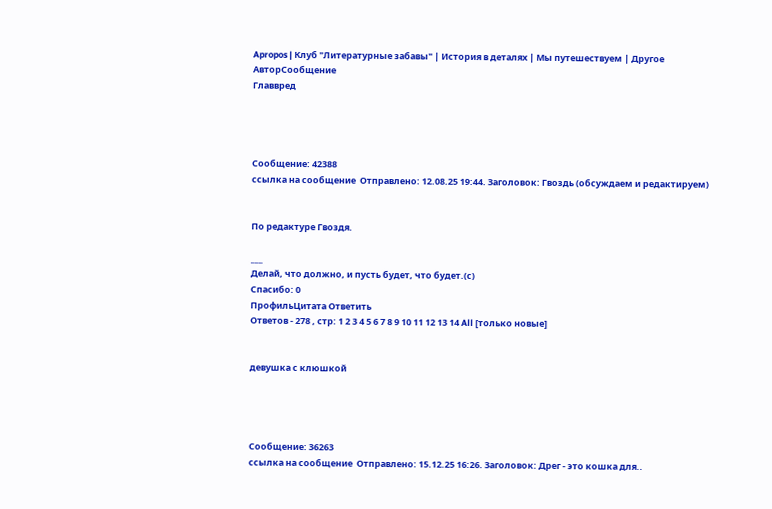Apropos | Клуб "Литературные забавы" | История в деталях | Мы путешествуем | Другое
АвторСообщение
Главвред




Сообщение: 42388
ссылка на сообщение  Отправлено: 12.08.25 19:44. Заголовок: Гвоздь (обсуждаем и редактируем)


По редактуре Гвоздя.

___
Делай, что должно, и пусть будет, что будет.(с)
Спасибо: 0
ПрофильЦитата Ответить
Ответов - 278 , стр: 1 2 3 4 5 6 7 8 9 10 11 12 13 14 All [только новые]


девушка с клюшкой




Сообщение: 36263
ссылка на сообщение  Отправлено: 15.12.25 16:26. Заголовок: Дрег - это кошка для..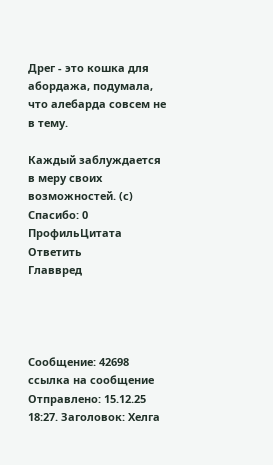Дрег - это кошка для абордажа, подумала, что алебарда совсем не в тему.

Каждый заблуждается в меру своих возможностей. (с) Спасибо: 0
ПрофильЦитата Ответить
Главвред




Сообщение: 42698
ссылка на сообщение  Отправлено: 15.12.25 18:27. Заголовок: Хелга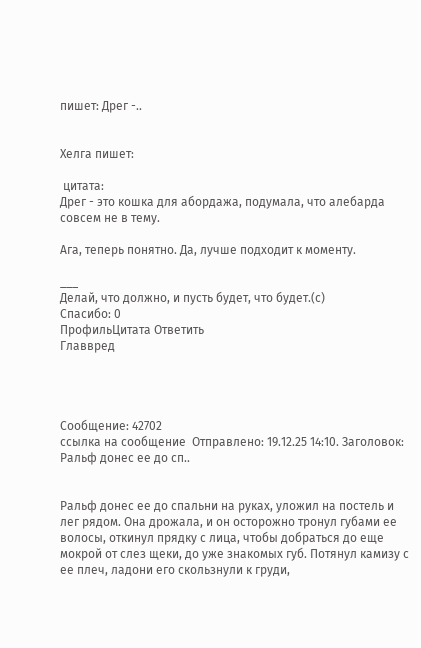пишет: Дрег -..


Хелга пишет:

 цитата:
Дрег - это кошка для абордажа, подумала, что алебарда совсем не в тему.

Ага, теперь понятно. Да, лучше подходит к моменту.

___
Делай, что должно, и пусть будет, что будет.(с)
Спасибо: 0
ПрофильЦитата Ответить
Главвред




Сообщение: 42702
ссылка на сообщение  Отправлено: 19.12.25 14:10. Заголовок: Ральф донес ее до сп..


Ральф донес ее до спальни на руках, уложил на постель и лег рядом. Она дрожала, и он осторожно тронул губами ее волосы, откинул прядку с лица, чтобы добраться до еще мокрой от слез щеки, до уже знакомых губ. Потянул камизу с ее плеч, ладони его скользнули к груди,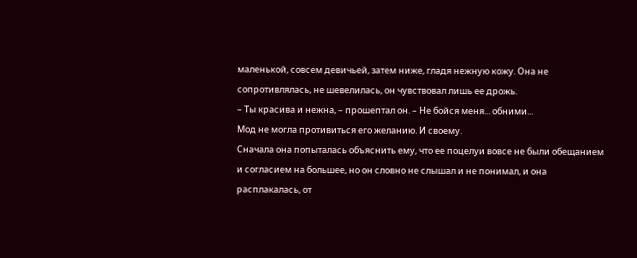маленькой, совсем девичьей, затем ниже, гладя нежную кожу. Она не сопротивлялась, не шевелилась, он чувствовал лишь ее дрожь.
– Ты красива и нежна, – прошептал он. – Не бойся меня... обними...
Мод не могла противиться его желанию. И своему.
Сначала она попыталась объяснить ему, что ее поцелуи вовсе не были обещанием и согласием на большее, но он словно не слышал и не понимал, и она расплакалась, от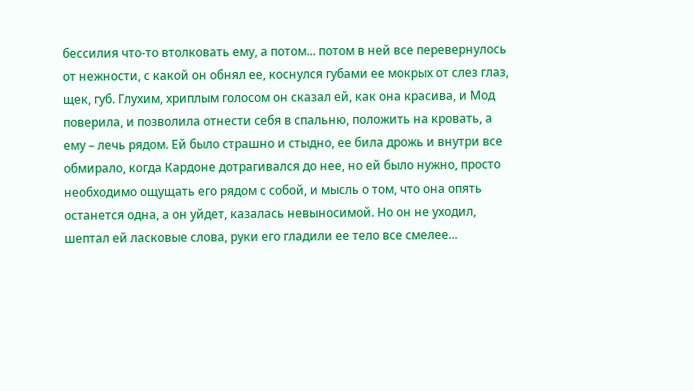бессилия что-то втолковать ему, а потом... потом в ней все перевернулось от нежности, с какой он обнял ее, коснулся губами ее мокрых от слез глаз, щек, губ. Глухим, хриплым голосом он сказал ей, как она красива, и Мод поверила, и позволила отнести себя в спальню, положить на кровать, а ему – лечь рядом. Ей было страшно и стыдно, ее била дрожь и внутри все обмирало, когда Кардоне дотрагивался до нее, но ей было нужно, просто необходимо ощущать его рядом с собой, и мысль о том, что она опять останется одна, а он уйдет, казалась невыносимой. Но он не уходил, шептал ей ласковые слова, руки его гладили ее тело все смелее...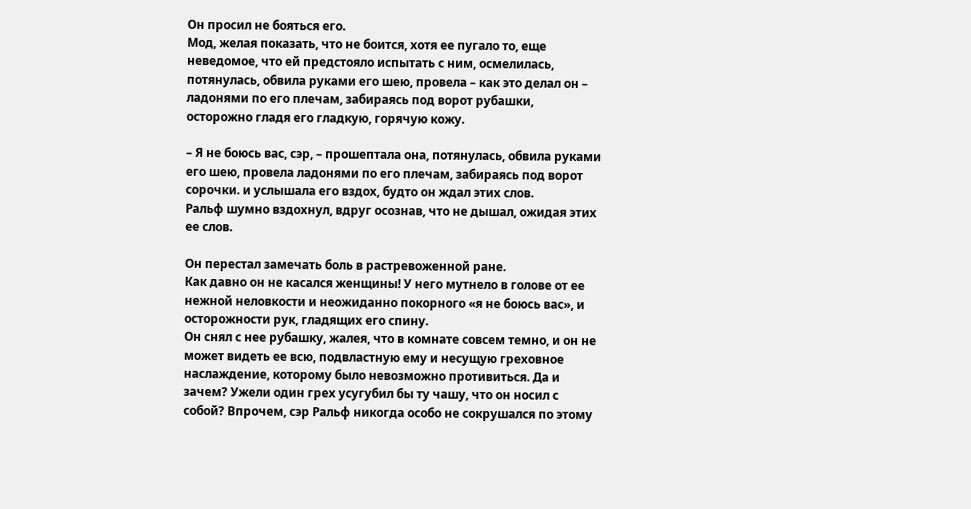Он просил не бояться его.
Мод, желая показать, что не боится, хотя ее пугало то, еще неведомое, что ей предстояло испытать с ним, осмелилась, потянулась, обвила руками его шею, провела – как это делал он – ладонями по его плечам, забираясь под ворот рубашки, осторожно гладя его гладкую, горячую кожу.

– Я не боюсь вас, сэр, – прошептала она, потянулась, обвила руками его шею, провела ладонями по его плечам, забираясь под ворот сорочки. и услышала его вздох, будто он ждал этих слов.
Ральф шумно вздохнул, вдруг осознав, что не дышал, ожидая этих ее слов.

Он перестал замечать боль в растревоженной ране.
Как давно он не касался женщины! У него мутнело в голове от ее нежной неловкости и неожиданно покорного «я не боюсь вас», и осторожности рук, гладящих его спину.
Он снял с нее рубашку, жалея, что в комнате совсем темно, и он не может видеть ее всю, подвластную ему и несущую греховное наслаждение, которому было невозможно противиться. Да и зачем? Ужели один грех усугубил бы ту чашу, что он носил с собой? Впрочем, сэр Ральф никогда особо не сокрушался по этому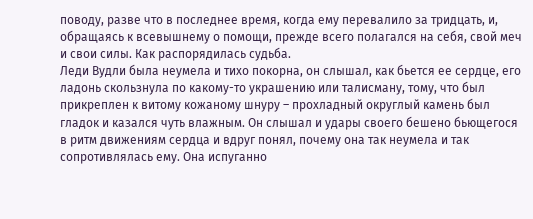поводу, разве что в последнее время, когда ему перевалило за тридцать, и, обращаясь к всевышнему о помощи, прежде всего полагался на себя, свой меч и свои силы. Как распорядилась судьба.
Леди Вудли была неумела и тихо покорна, он слышал, как бьется ее сердце, его ладонь скользнула по какому-то украшению или талисману, тому, что был прикреплен к витому кожаному шнуру – прохладный округлый камень был гладок и казался чуть влажным. Он слышал и удары своего бешено бьющегося в ритм движениям сердца и вдруг понял, почему она так неумела и так сопротивлялась ему. Она испуганно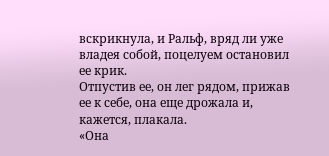вскрикнула, и Ральф, вряд ли уже владея собой, поцелуем остановил ее крик.
Отпустив ее, он лег рядом, прижав ее к себе, она еще дрожала и, кажется, плакала.
«Она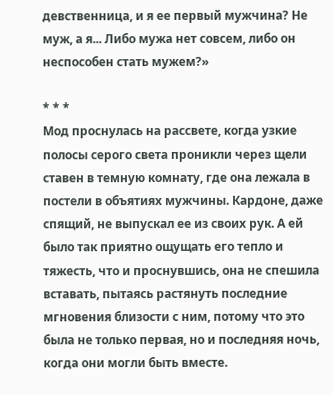девственница, и я ее первый мужчина? Не муж, а я... Либо мужа нет совсем, либо он неспособен стать мужем?»

* * *
Мод проснулась на рассвете, когда узкие полосы серого света проникли через щели ставен в темную комнату, где она лежала в постели в объятиях мужчины. Кардоне, даже спящий, не выпускал ее из своих рук. А ей было так приятно ощущать его тепло и тяжесть, что и проснувшись, она не спешила вставать, пытаясь растянуть последние мгновения близости с ним, потому что это была не только первая, но и последняя ночь, когда они могли быть вместе.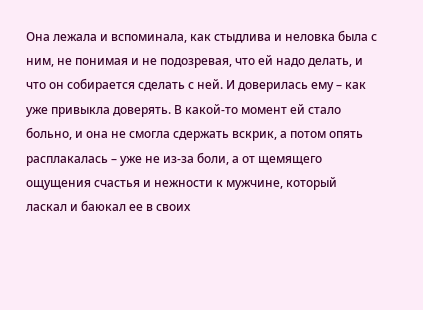Она лежала и вспоминала, как стыдлива и неловка была с ним, не понимая и не подозревая, что ей надо делать, и что он собирается сделать с ней. И доверилась ему – как уже привыкла доверять. В какой-то момент ей стало больно, и она не смогла сдержать вскрик, а потом опять расплакалась – уже не из-за боли, а от щемящего ощущения счастья и нежности к мужчине, который ласкал и баюкал ее в своих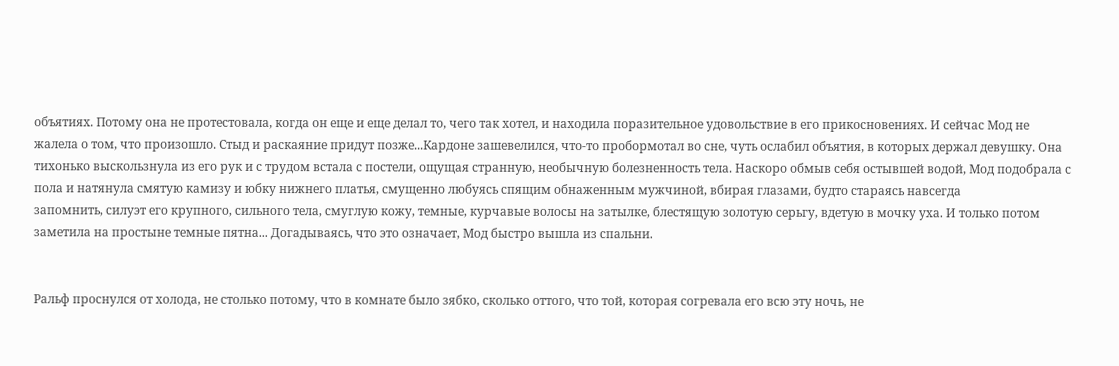объятиях. Потому она не протестовала, когда он еще и еще делал то, чего так хотел, и находила поразительное удовольствие в его прикосновениях. И сейчас Мод не жалела о том, что произошло. Стыд и раскаяние придут позже...Кардоне зашевелился, что-то пробормотал во сне, чуть ослабил объятия, в которых держал девушку. Она тихонько выскользнула из его рук и с трудом встала с постели, ощущая странную, необычную болезненность тела. Наскоро обмыв себя остывшей водой, Мод подобрала с пола и натянула смятую камизу и юбку нижнего платья, смущенно любуясь спящим обнаженным мужчиной, вбирая глазами, будто стараясь навсегда
запомнить, силуэт его крупного, сильного тела, смуглую кожу, темные, курчавые волосы на затылке, блестящую золотую серьгу, вдетую в мочку уха. И только потом заметила на простыне темные пятна... Догадываясь, что это означает, Мод быстро вышла из спальни.


Ральф проснулся от холода, не столько потому, что в комнате было зябко, сколько оттого, что той, которая согревала его всю эту ночь, не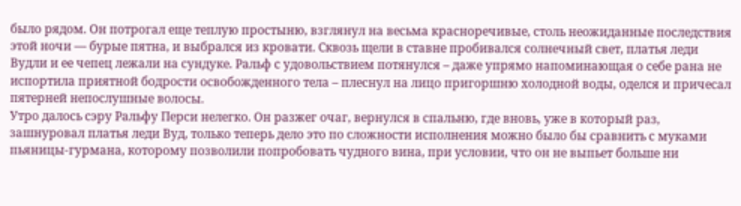было рядом. Он потрогал еще теплую простыню, взглянул на весьма красноречивые, столь неожиданные последствия этой ночи — бурые пятна, и выбрался из кровати. Сквозь щели в ставне пробивался солнечный свет, платья леди Вудли и ее чепец лежали на сундуке. Ральф с удовольствием потянулся – даже упрямо напоминающая о себе рана не испортила приятной бодрости освобожденного тела – плеснул на лицо пригоршню холодной воды, оделся и причесал пятерней непослушные волосы.
Утро далось сэру Ральфу Перси нелегко. Он разжег очаг, вернулся в спальню, где вновь, уже в который раз, зашнуровал платья леди Вуд, только теперь дело это по сложности исполнения можно было бы сравнить с муками пьяницы-гурмана, которому позволили попробовать чудного вина, при условии, что он не выпьет больше ни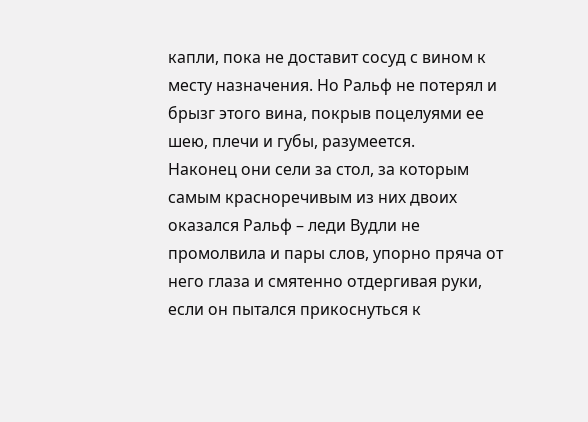капли, пока не доставит сосуд с вином к месту назначения. Но Ральф не потерял и брызг этого вина, покрыв поцелуями ее шею, плечи и губы, разумеется.
Наконец они сели за стол, за которым самым красноречивым из них двоих оказался Ральф – леди Вудли не промолвила и пары слов, упорно пряча от него глаза и смятенно отдергивая руки, если он пытался прикоснуться к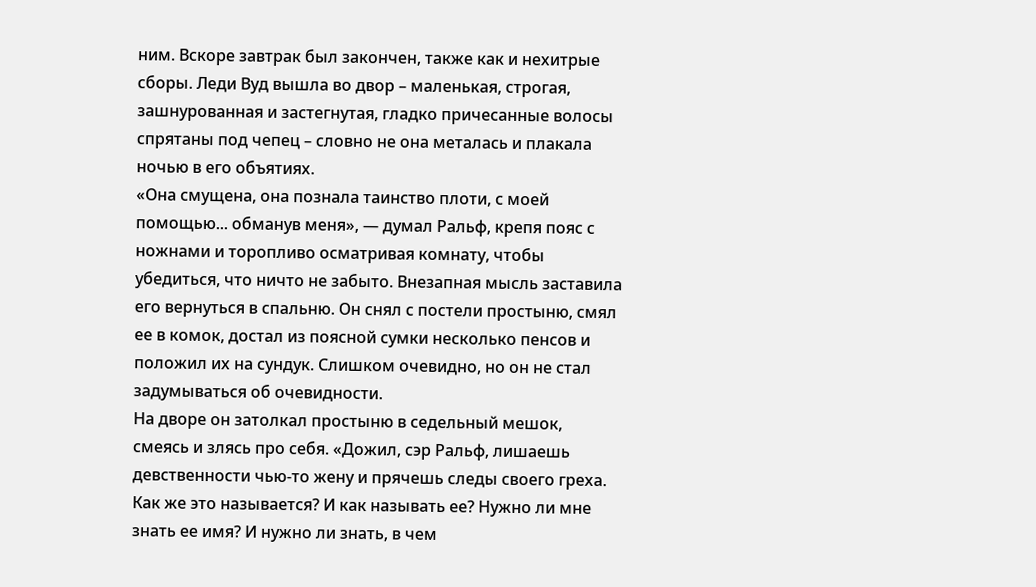ним. Вскоре завтрак был закончен, также как и нехитрые сборы. Леди Вуд вышла во двор – маленькая, строгая, зашнурованная и застегнутая, гладко причесанные волосы спрятаны под чепец – словно не она металась и плакала ночью в его объятиях.
«Она смущена, она познала таинство плоти, с моей помощью... обманув меня», — думал Ральф, крепя пояс с ножнами и торопливо осматривая комнату, чтобы убедиться, что ничто не забыто. Внезапная мысль заставила его вернуться в спальню. Он снял с постели простыню, смял ее в комок, достал из поясной сумки несколько пенсов и положил их на сундук. Слишком очевидно, но он не стал задумываться об очевидности.
На дворе он затолкал простыню в седельный мешок, смеясь и злясь про себя. «Дожил, сэр Ральф, лишаешь девственности чью-то жену и прячешь следы своего греха. Как же это называется? И как называть ее? Нужно ли мне знать ее имя? И нужно ли знать, в чем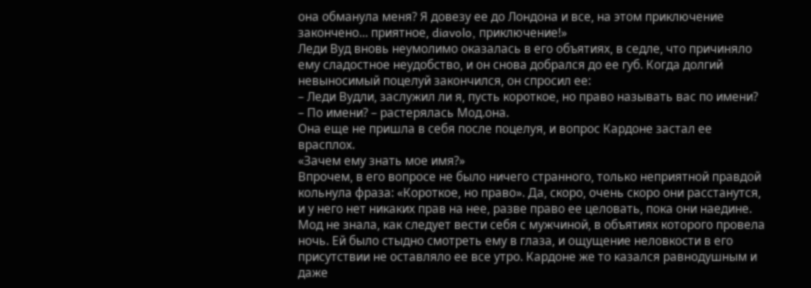она обманула меня? Я довезу ее до Лондона и все, на этом приключение закончено... приятное, diavolo, приключение!»
Леди Вуд вновь неумолимо оказалась в его объятиях, в седле, что причиняло ему сладостное неудобство, и он снова добрался до ее губ. Когда долгий невыносимый поцелуй закончился, он спросил ее:
– Леди Вудли, заслужил ли я, пусть короткое, но право называть вас по имени?
– По имени? – растерялась Мод.она.
Она еще не пришла в себя после поцелуя, и вопрос Кардоне застал ее врасплох.
«Зачем ему знать мое имя?»
Впрочем, в его вопросе не было ничего странного, только неприятной правдой кольнула фраза: «Короткое, но право». Да, скоро, очень скоро они расстанутся, и у него нет никаких прав на нее, разве право ее целовать, пока они наедине. Мод не знала, как следует вести себя с мужчиной, в объятиях которого провела ночь. Ей было стыдно смотреть ему в глаза, и ощущение неловкости в его присутствии не оставляло ее все утро. Кардоне же то казался равнодушным и даже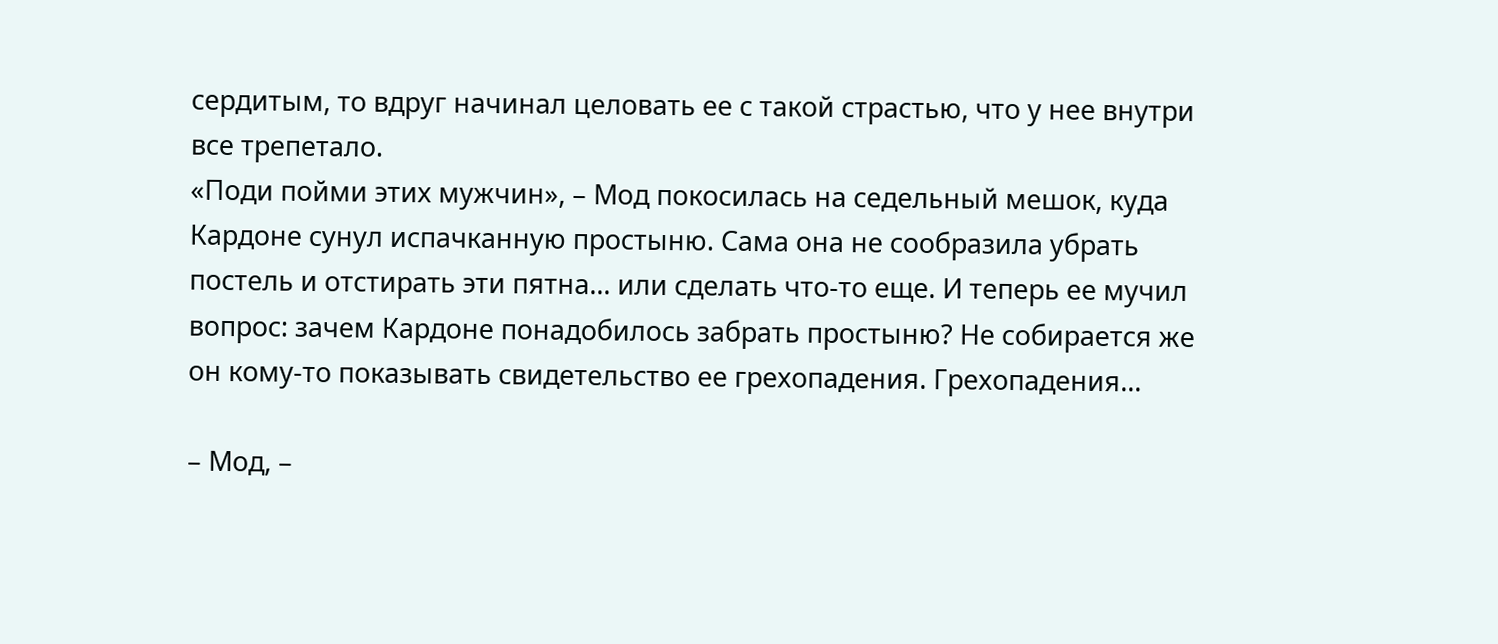сердитым, то вдруг начинал целовать ее с такой страстью, что у нее внутри все трепетало.
«Поди пойми этих мужчин», – Мод покосилась на седельный мешок, куда Кардоне сунул испачканную простыню. Сама она не сообразила убрать постель и отстирать эти пятна... или сделать что-то еще. И теперь ее мучил вопрос: зачем Кардоне понадобилось забрать простыню? Не собирается же он кому-то показывать свидетельство ее грехопадения. Грехопадения...

– Мод, –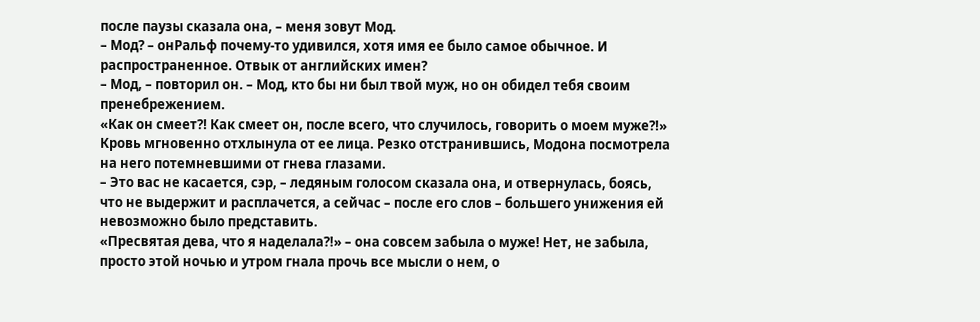после паузы сказала она, – меня зовут Мод.
– Мод? – онРальф почему-то удивился, хотя имя ее было самое обычное. И распространенное. Отвык от английских имен?
– Мод, – повторил он. – Мод, кто бы ни был твой муж, но он обидел тебя своим пренебрежением.
«Как он смеет?! Как смеет он, после всего, что случилось, говорить о моем муже?!»
Кровь мгновенно отхлынула от ее лица. Резко отстранившись, Модона посмотрела на него потемневшими от гнева глазами.
– Это вас не касается, сэр, – ледяным голосом сказала она, и отвернулась, боясь, что не выдержит и расплачется, а сейчас – после его слов – большего унижения ей невозможно было представить.
«Пресвятая дева, что я наделала?!» – она совсем забыла о муже! Нет, не забыла, просто этой ночью и утром гнала прочь все мысли о нем, о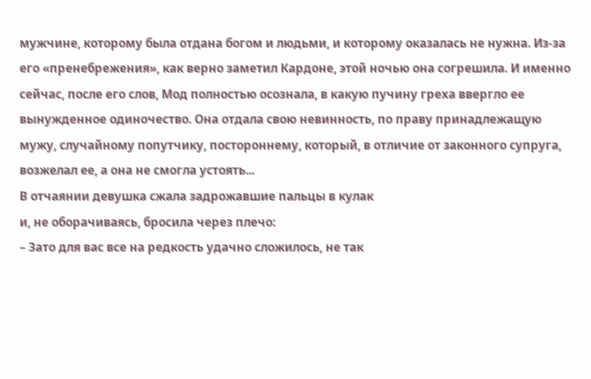мужчине, которому была отдана богом и людьми, и которому оказалась не нужна. Из-за его «пренебрежения», как верно заметил Кардоне, этой ночью она согрешила. И именно сейчас, после его слов, Мод полностью осознала, в какую пучину греха ввергло ее вынужденное одиночество. Она отдала свою невинность, по праву принадлежащую мужу, случайному попутчику, постороннему, который, в отличие от законного супруга, возжелал ее, а она не смогла устоять...
В отчаянии девушка сжала задрожавшие пальцы в кулак
и, не оборачиваясь, бросила через плечо:
– Зато для вас все на редкость удачно сложилось, не так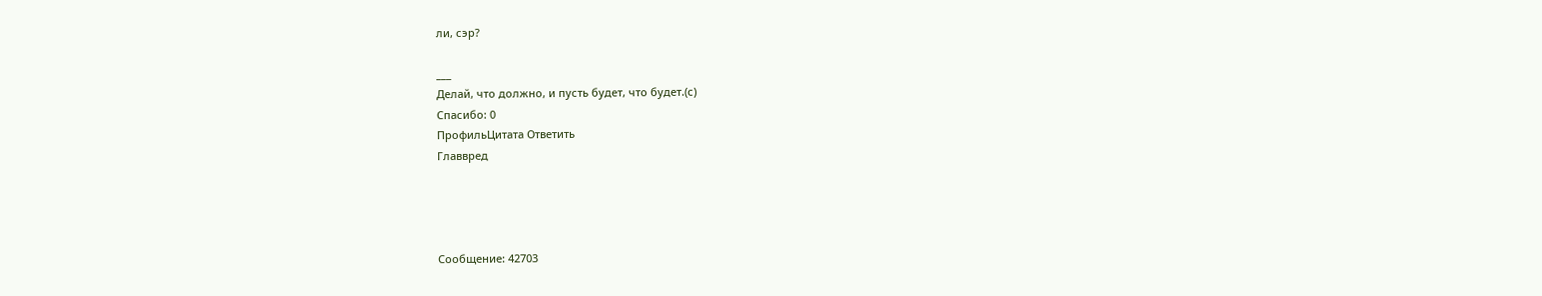ли, сэр?

___
Делай, что должно, и пусть будет, что будет.(с)
Спасибо: 0
ПрофильЦитата Ответить
Главвред




Сообщение: 42703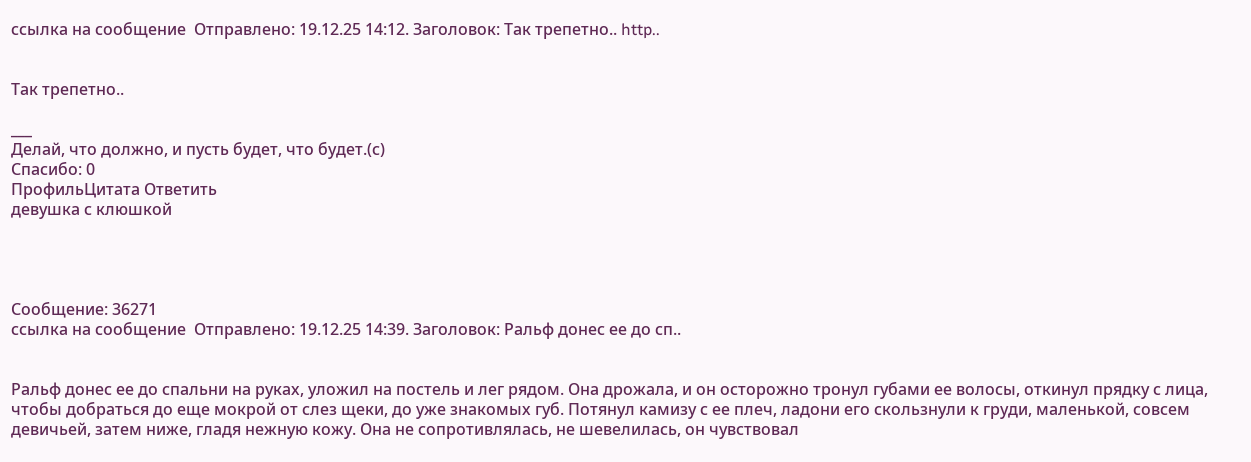ссылка на сообщение  Отправлено: 19.12.25 14:12. Заголовок: Так трепетно.. http..


Так трепетно..

___
Делай, что должно, и пусть будет, что будет.(с)
Спасибо: 0
ПрофильЦитата Ответить
девушка с клюшкой




Сообщение: 36271
ссылка на сообщение  Отправлено: 19.12.25 14:39. Заголовок: Ральф донес ее до сп..


Ральф донес ее до спальни на руках, уложил на постель и лег рядом. Она дрожала, и он осторожно тронул губами ее волосы, откинул прядку с лица, чтобы добраться до еще мокрой от слез щеки, до уже знакомых губ. Потянул камизу с ее плеч, ладони его скользнули к груди, маленькой, совсем девичьей, затем ниже, гладя нежную кожу. Она не сопротивлялась, не шевелилась, он чувствовал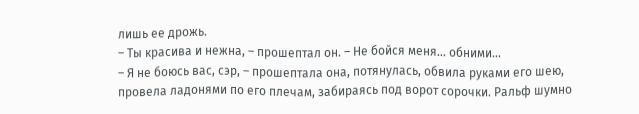лишь ее дрожь.
– Ты красива и нежна, – прошептал он. – Не бойся меня... обними...
– Я не боюсь вас, сэр, – прошептала она, потянулась, обвила руками его шею, провела ладонями по его плечам, забираясь под ворот сорочки. Ральф шумно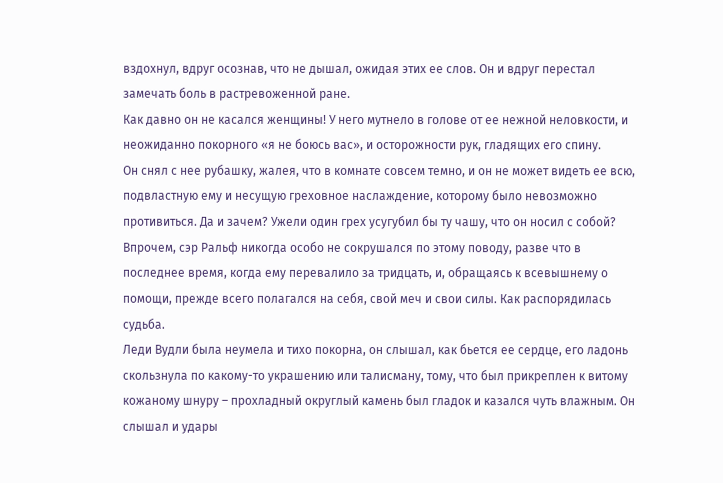вздохнул, вдруг осознав, что не дышал, ожидая этих ее слов. Он и вдруг перестал замечать боль в растревоженной ране.
Как давно он не касался женщины! У него мутнело в голове от ее нежной неловкости, и неожиданно покорного «я не боюсь вас», и осторожности рук, гладящих его спину.
Он снял с нее рубашку, жалея, что в комнате совсем темно, и он не может видеть ее всю, подвластную ему и несущую греховное наслаждение, которому было невозможно противиться. Да и зачем? Ужели один грех усугубил бы ту чашу, что он носил с собой? Впрочем, сэр Ральф никогда особо не сокрушался по этому поводу, разве что в последнее время, когда ему перевалило за тридцать, и, обращаясь к всевышнему о помощи, прежде всего полагался на себя, свой меч и свои силы. Как распорядилась судьба.
Леди Вудли была неумела и тихо покорна, он слышал, как бьется ее сердце, его ладонь скользнула по какому-то украшению или талисману, тому, что был прикреплен к витому кожаному шнуру – прохладный округлый камень был гладок и казался чуть влажным. Он слышал и удары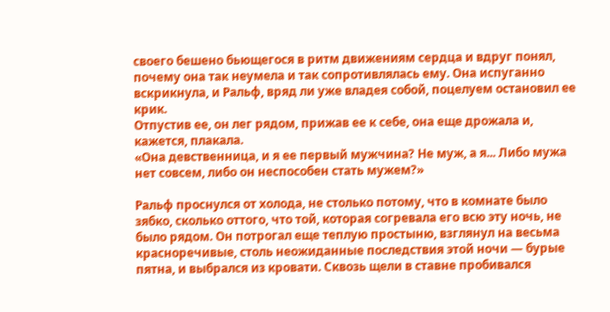своего бешено бьющегося в ритм движениям сердца и вдруг понял, почему она так неумела и так сопротивлялась ему. Она испуганно вскрикнула, и Ральф, вряд ли уже владея собой, поцелуем остановил ее крик.
Отпустив ее, он лег рядом, прижав ее к себе, она еще дрожала и, кажется, плакала.
«Она девственница, и я ее первый мужчина? Не муж, а я... Либо мужа нет совсем, либо он неспособен стать мужем?»

Ральф проснулся от холода, не столько потому, что в комнате было зябко, сколько оттого, что той, которая согревала его всю эту ночь, не было рядом. Он потрогал еще теплую простыню, взглянул на весьма красноречивые, столь неожиданные последствия этой ночи — бурые пятна, и выбрался из кровати. Сквозь щели в ставне пробивался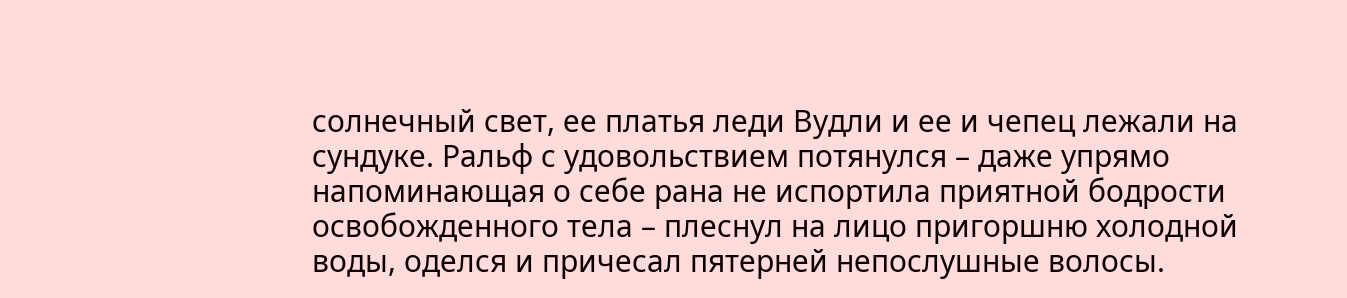солнечный свет, ее платья леди Вудли и ее и чепец лежали на сундуке. Ральф с удовольствием потянулся – даже упрямо напоминающая о себе рана не испортила приятной бодрости освобожденного тела – плеснул на лицо пригоршню холодной воды, оделся и причесал пятерней непослушные волосы.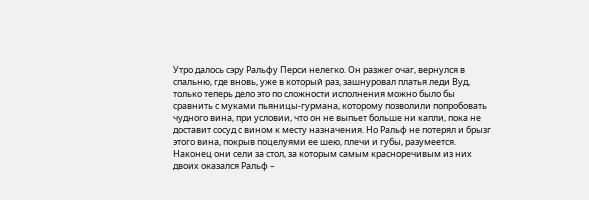Утро далось сэру Ральфу Перси нелегко. Он разжег очаг, вернулся в спальню, где вновь, уже в который раз, зашнуровал платья леди Вуд, только теперь дело это по сложности исполнения можно было бы сравнить с муками пьяницы-гурмана, которому позволили попробовать чудного вина, при условии, что он не выпьет больше ни капли, пока не доставит сосуд с вином к месту назначения. Но Ральф не потерял и брызг этого вина, покрыв поцелуями ее шею, плечи и губы, разумеется.
Наконец они сели за стол, за которым самым красноречивым из них двоих оказался Ральф –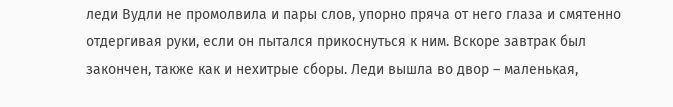леди Вудли не промолвила и пары слов, упорно пряча от него глаза и смятенно отдергивая руки, если он пытался прикоснуться к ним. Вскоре завтрак был закончен, также как и нехитрые сборы. Леди вышла во двор – маленькая,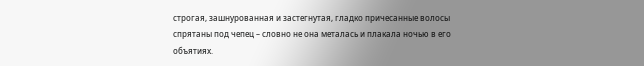строгая, зашнурованная и застегнутая, гладко причесанные волосы спрятаны под чепец – словно не она металась и плакала ночью в его объятиях.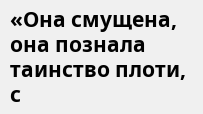«Она смущена, она познала таинство плоти, с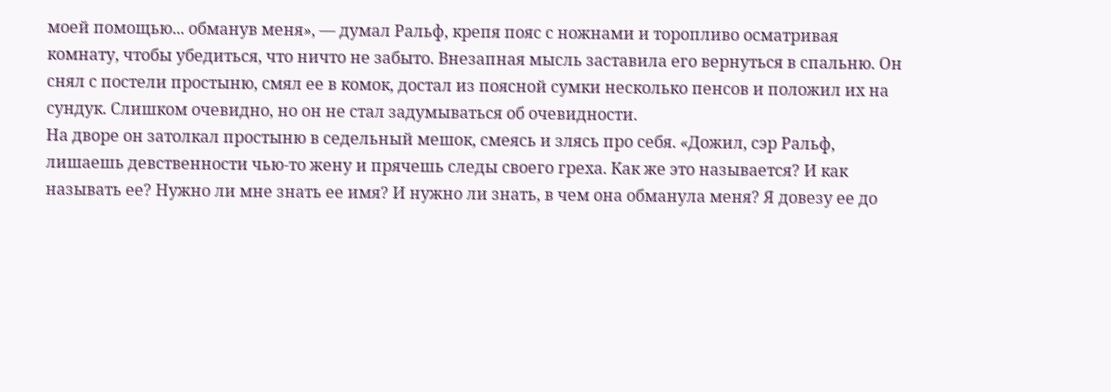моей помощью... обманув меня», — думал Ральф, крепя пояс с ножнами и торопливо осматривая комнату, чтобы убедиться, что ничто не забыто. Внезапная мысль заставила его вернуться в спальню. Он снял с постели простыню, смял ее в комок, достал из поясной сумки несколько пенсов и положил их на сундук. Слишком очевидно, но он не стал задумываться об очевидности.
На дворе он затолкал простыню в седельный мешок, смеясь и злясь про себя. «Дожил, сэр Ральф, лишаешь девственности чью-то жену и прячешь следы своего греха. Как же это называется? И как называть ее? Нужно ли мне знать ее имя? И нужно ли знать, в чем она обманула меня? Я довезу ее до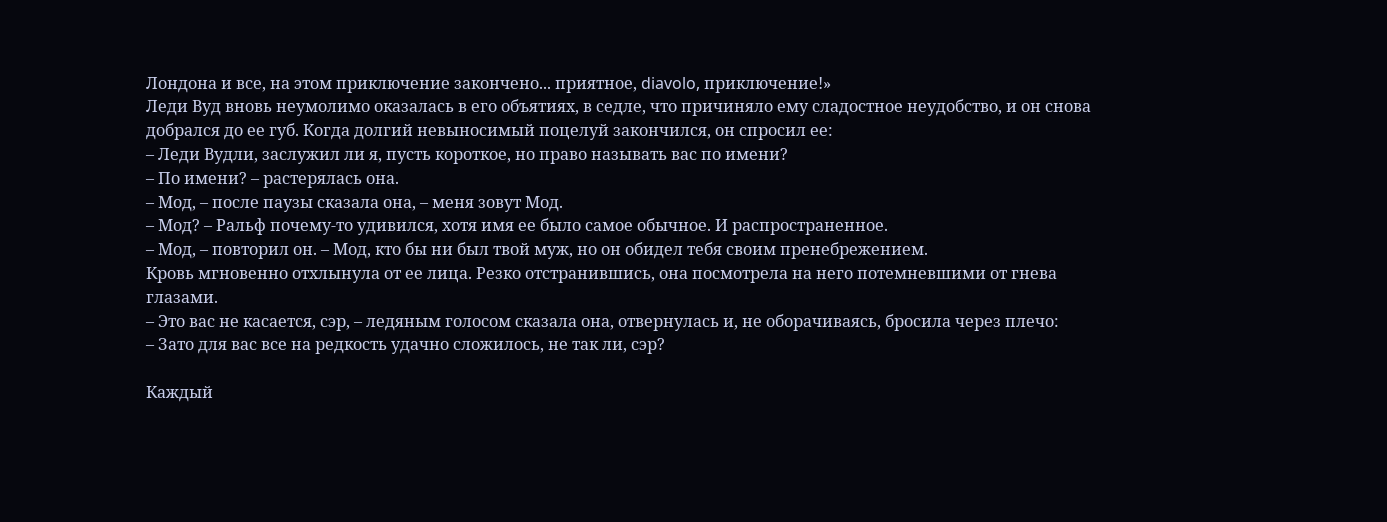Лондона и все, на этом приключение закончено... приятное, diavolo, приключение!»
Леди Вуд вновь неумолимо оказалась в его объятиях, в седле, что причиняло ему сладостное неудобство, и он снова добрался до ее губ. Когда долгий невыносимый поцелуй закончился, он спросил ее:
– Леди Вудли, заслужил ли я, пусть короткое, но право называть вас по имени?
– По имени? – растерялась она.
– Мод, – после паузы сказала она, – меня зовут Мод.
– Мод? – Ральф почему-то удивился, хотя имя ее было самое обычное. И распространенное.
– Мод, – повторил он. – Мод, кто бы ни был твой муж, но он обидел тебя своим пренебрежением.
Кровь мгновенно отхлынула от ее лица. Резко отстранившись, она посмотрела на него потемневшими от гнева глазами.
– Это вас не касается, сэр, – ледяным голосом сказала она, отвернулась и, не оборачиваясь, бросила через плечо:
– Зато для вас все на редкость удачно сложилось, не так ли, сэр?

Каждый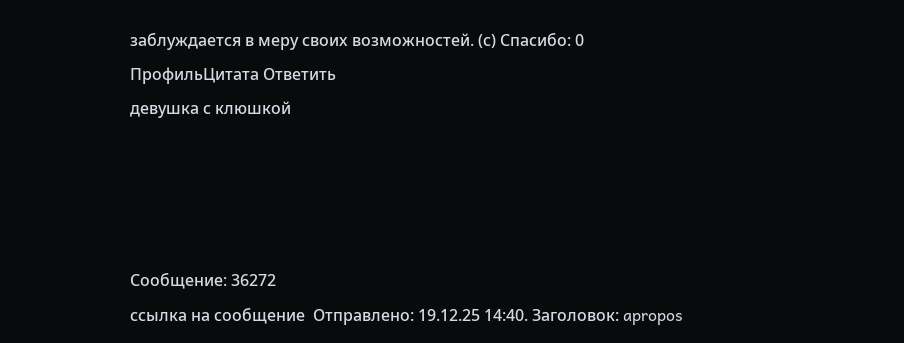заблуждается в меру своих возможностей. (с) Спасибо: 0
ПрофильЦитата Ответить
девушка с клюшкой




Сообщение: 36272
ссылка на сообщение  Отправлено: 19.12.25 14:40. Заголовок: apropos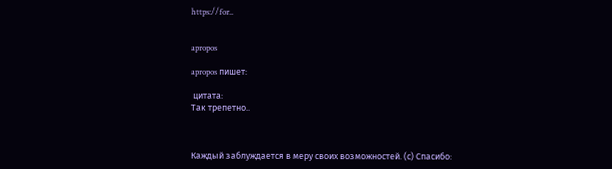https://for..


apropos

apropos пишет:

 цитата:
Так трепетно..



Каждый заблуждается в меру своих возможностей. (с) Спасибо: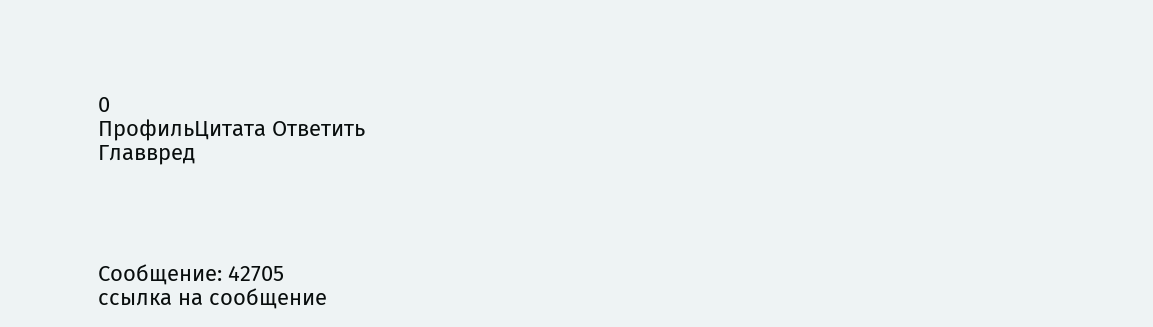0
ПрофильЦитата Ответить
Главвред




Сообщение: 42705
ссылка на сообщение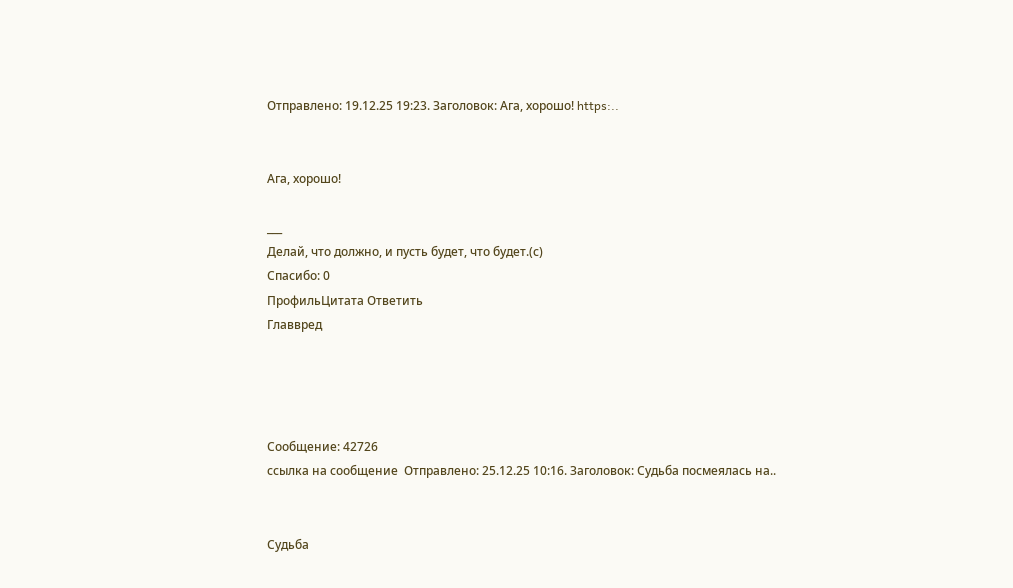Отправлено: 19.12.25 19:23. Заголовок: Ага, хорошо! https:..


Ага, хорошо!

___
Делай, что должно, и пусть будет, что будет.(с)
Спасибо: 0
ПрофильЦитата Ответить
Главвред




Сообщение: 42726
ссылка на сообщение  Отправлено: 25.12.25 10:16. Заголовок: Судьба посмеялась на..


Судьба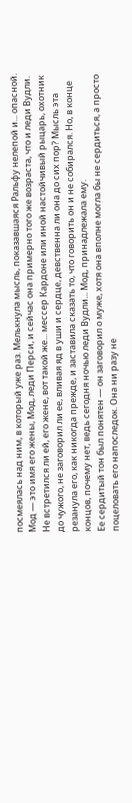посмеялась над ним, в который уже раз. Мелькнула мысль, показавшаяся Ральфу нелепой и... опасной. Мод — это имя его жены, Мод, леди Перси, и сейчас она примерно того же возраста, что и леди Вудли. Не встретился ли ей, его жене, вот такой же... мессер Кардоне или иной настойчивый рыцарь, охотник до чужого, не заговорил ли ее, вливая яд в уши и сердце, девственна ли она до сих пор? Мысль эта резанула его, как никогда прежде, и заставила сказать то, что говорить он и не собирался. Но, в конце концов, почему нет, ведь сегодня ночью леди Вудли... Мод, принадлежала ему.
Ее сердитый тон был понятен — он заговорил о муже, хотя она вполне могла бы не сердиться, а просто поцеловать его напоследок. Она ни разу не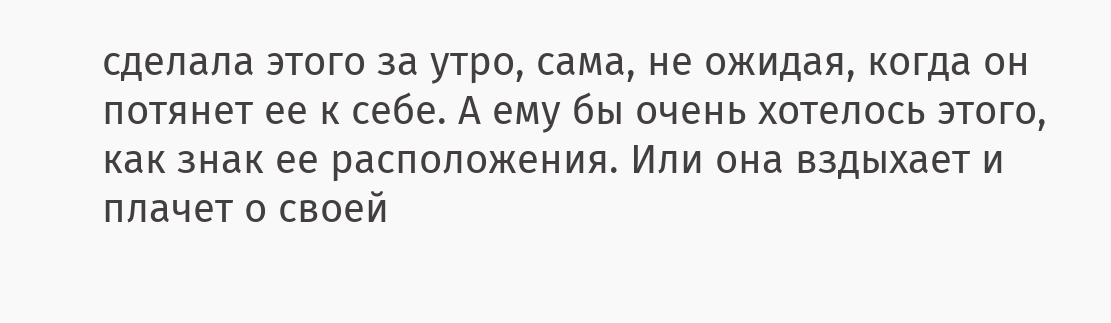сделала этого за утро, сама, не ожидая, когда он потянет ее к себе. А ему бы очень хотелось этого, как знак ее расположения. Или она вздыхает и плачет о своей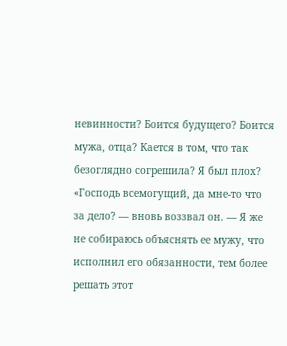невинности? Боится будущего? Боится мужа, отца? Кается в том, что так безоглядно согрешила? Я был плох?
«Господь всемогущий, да мне-то что за дело? — вновь воззвал он. — Я же не собираюсь объяснять ее мужу, что исполнил его обязанности, тем более решать этот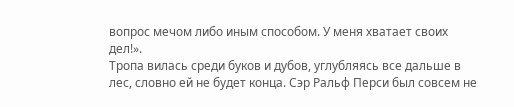вопрос мечом либо иным способом. У меня хватает своих дел!».
Тропа вилась среди буков и дубов, углубляясь все дальше в лес, словно ей не будет конца. Сэр Ральф Перси был совсем не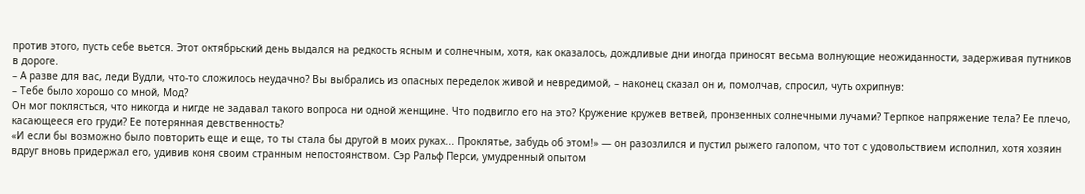против этого, пусть себе вьется. Этот октябрьский день выдался на редкость ясным и солнечным, хотя, как оказалось, дождливые дни иногда приносят весьма волнующие неожиданности, задерживая путников в дороге.
– А разве для вас, леди Вудли, что-то сложилось неудачно? Вы выбрались из опасных переделок живой и невредимой, – наконец сказал он и, помолчав, спросил, чуть охрипнув:
– Тебе было хорошо со мной, Мод?
Он мог поклясться, что никогда и нигде не задавал такого вопроса ни одной женщине. Что подвигло его на это? Кружение кружев ветвей, пронзенных солнечными лучами? Терпкое напряжение тела? Ее плечо, касающееся его груди? Ее потерянная девственность?
«И если бы возможно было повторить еще и еще, то ты стала бы другой в моих руках... Проклятье, забудь об этом!» — он разозлился и пустил рыжего галопом, что тот с удовольствием исполнил, хотя хозяин вдруг вновь придержал его, удивив коня своим странным непостоянством. Сэр Ральф Перси, умудренный опытом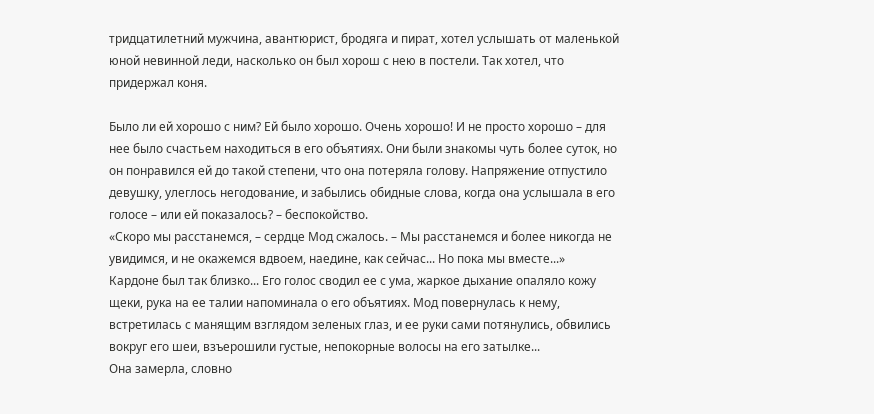тридцатилетний мужчина, авантюрист, бродяга и пират, хотел услышать от маленькой юной невинной леди, насколько он был хорош с нею в постели. Так хотел, что придержал коня.

Было ли ей хорошо с ним? Ей было хорошо. Очень хорошо! И не просто хорошо – для нее было счастьем находиться в его объятиях. Они были знакомы чуть более суток, но он понравился ей до такой степени, что она потеряла голову. Напряжение отпустило девушку, улеглось негодование, и забылись обидные слова, когда она услышала в его голосе – или ей показалось? – беспокойство.
«Скоро мы расстанемся, – сердце Мод сжалось. – Мы расстанемся и более никогда не увидимся, и не окажемся вдвоем, наедине, как сейчас... Но пока мы вместе...»
Кардоне был так близко... Его голос сводил ее с ума, жаркое дыхание опаляло кожу щеки, рука на ее талии напоминала о его объятиях. Мод повернулась к нему, встретилась с манящим взглядом зеленых глаз, и ее руки сами потянулись, обвились вокруг его шеи, взъерошили густые, непокорные волосы на его затылке...
Она замерла, словно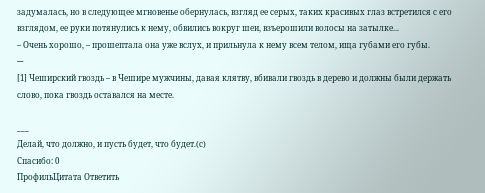задумалась, но в следующее мгновенье обернулась, взгляд ее серых, таких красивых глаз встретился с его взглядом, ее руки потянулись к нему, обвились вокруг шеи, взъерошили волосы на затылке...
– Очень хорошо, – прошептала она уже вслух, и прильнула к нему всем телом, ища губами его губы.
---
[1] Чеширский гвоздь – в Чешире мужчины, давая клятву, вбивали гвоздь в дерево и должны были держать слово, пока гвоздь оставался на месте.

___
Делай, что должно, и пусть будет, что будет.(с)
Спасибо: 0
ПрофильЦитата Ответить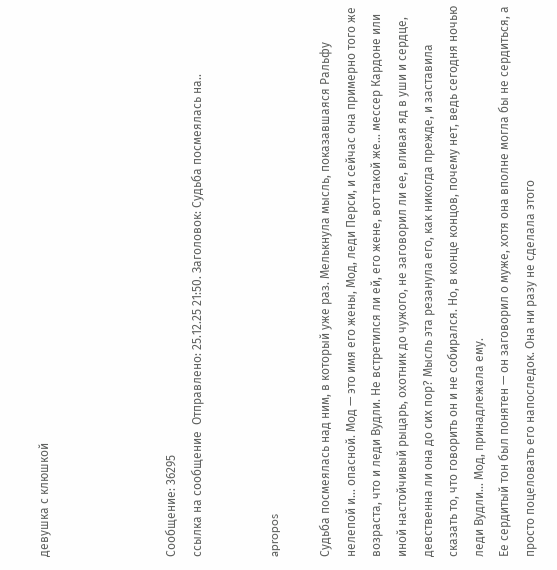девушка с клюшкой




Сообщение: 36295
ссылка на сообщение  Отправлено: 25.12.25 21:50. Заголовок: Судьба посмеялась на..


apropos

Судьба посмеялась над ним, в который уже раз. Мелькнула мысль, показавшаяся Ральфу нелепой и... опасной. Мод — это имя его жены, Мод, леди Перси, и сейчас она примерно того же возраста, что и леди Вудли. Не встретился ли ей, его жене, вот такой же... мессер Кардоне или иной настойчивый рыцарь, охотник до чужого, не заговорил ли ее, вливая яд в уши и сердце, девственна ли она до сих пор? Мысль эта резанула его, как никогда прежде, и заставила сказать то, что говорить он и не собирался. Но, в конце концов, почему нет, ведь сегодня ночью леди Вудли... Мод, принадлежала ему.
Ее сердитый тон был понятен — он заговорил о муже, хотя она вполне могла бы не сердиться, а просто поцеловать его напоследок. Она ни разу не сделала этого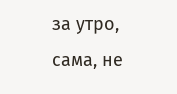за утро, сама, не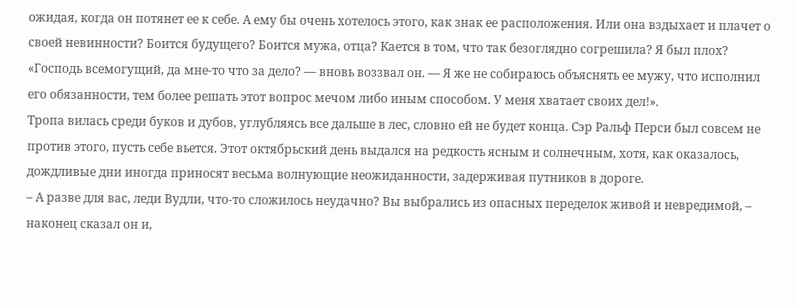ожидая, когда он потянет ее к себе. А ему бы очень хотелось этого, как знак ее расположения. Или она вздыхает и плачет о своей невинности? Боится будущего? Боится мужа, отца? Кается в том, что так безоглядно согрешила? Я был плох?
«Господь всемогущий, да мне-то что за дело? — вновь воззвал он. — Я же не собираюсь объяснять ее мужу, что исполнил его обязанности, тем более решать этот вопрос мечом либо иным способом. У меня хватает своих дел!».
Тропа вилась среди буков и дубов, углубляясь все дальше в лес, словно ей не будет конца. Сэр Ральф Перси был совсем не против этого, пусть себе вьется. Этот октябрьский день выдался на редкость ясным и солнечным, хотя, как оказалось, дождливые дни иногда приносят весьма волнующие неожиданности, задерживая путников в дороге.
– А разве для вас, леди Вудли, что-то сложилось неудачно? Вы выбрались из опасных переделок живой и невредимой, – наконец сказал он и,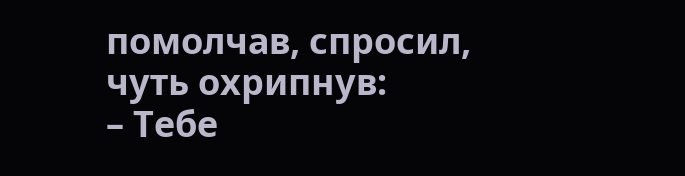помолчав, спросил, чуть охрипнув:
– Тебе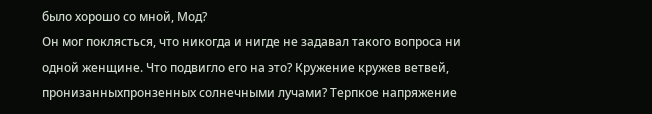было хорошо со мной, Мод?
Он мог поклясться, что никогда и нигде не задавал такого вопроса ни одной женщине. Что подвигло его на это? Кружение кружев ветвей, пронизанныхпронзенных солнечными лучами? Терпкое напряжение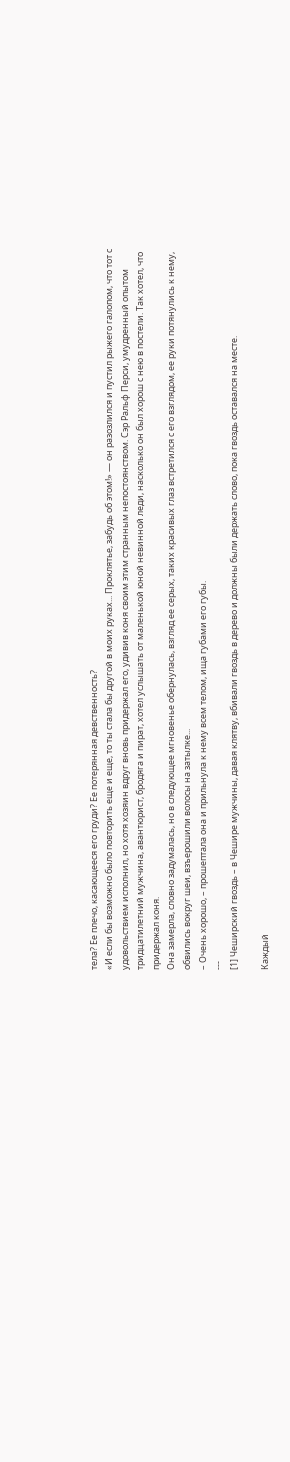тела? Ее плечо, касающееся его груди? Ее потерянная девственность?
«И если бы возможно было повторить еще и еще, то ты стала бы другой в моих руках... Проклятье, забудь об этом!» — он разозлился и пустил рыжего галопом, что тот с удовольствием исполнил, но хотя хозяин вдруг вновь придержал его, удивив коня своим этим странным непостоянством. Сэр Ральф Перси, умудренный опытом тридцатилетний мужчина, авантюрист, бродяга и пират, хотел услышать от маленькой юной невинной леди, насколько он был хорош с нею в постели. Так хотел, что придержал коня.
Она замерла, словно задумалась, но в следующее мгновенье обернулась, взгляд ее серых, таких красивых глаз встретился с его взглядом, ее руки потянулись к нему, обвились вокруг шеи, взъерошили волосы на затылке...
– Очень хорошо, – прошептала она и прильнула к нему всем телом, ища губами его губы.
---
[1] Чеширский гвоздь – в Чешире мужчины, давая клятву, вбивали гвоздь в дерево и должны были держать слово, пока гвоздь оставался на месте.

Каждый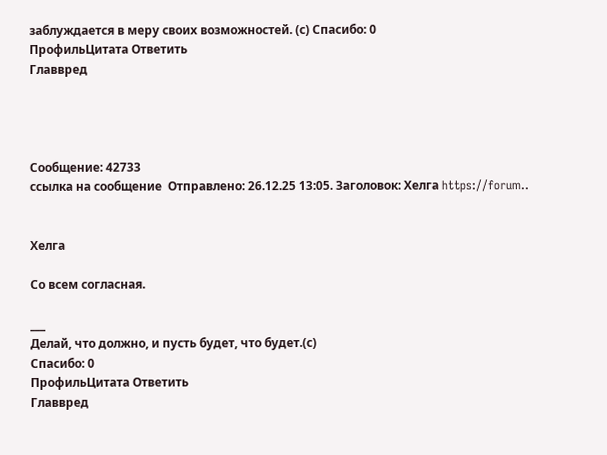заблуждается в меру своих возможностей. (с) Спасибо: 0
ПрофильЦитата Ответить
Главвред




Сообщение: 42733
ссылка на сообщение  Отправлено: 26.12.25 13:05. Заголовок: Хелга https://forum..


Хелга

Со всем согласная.

___
Делай, что должно, и пусть будет, что будет.(с)
Спасибо: 0
ПрофильЦитата Ответить
Главвред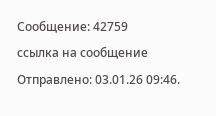Сообщение: 42759
ссылка на сообщение  Отправлено: 03.01.26 09:46.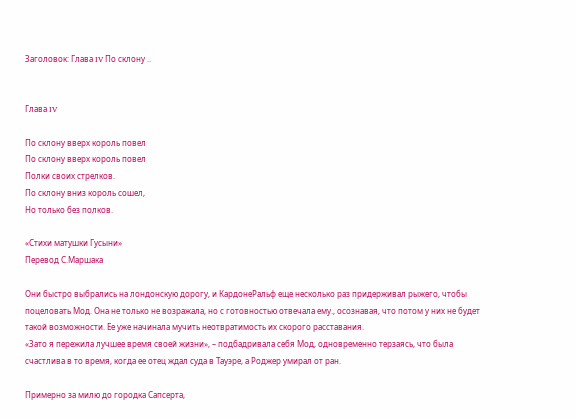Заголовок: Глава IV По склону ..


Глава IV

По склону вверх король повел
По склону вверх король повел
Полки своих стрелков.
По склону вниз король сошел,
Но только без полков.

«Стихи матушки Гусыни»
Перевод С.Маршака

Они быстро выбрались на лондонскую дорогу, и КардонеРальф еще несколько раз придерживал рыжего, чтобы поцеловать Мод. Она не только не возражала, но с готовностью отвечала ему., осознавая, что потом у них не будет такой возможности. Ее уже начинала мучить неотвратимость их скорого расставания.
«Зато я пережила лучшее время своей жизни», – подбадривала себя Мод, одновременно терзаясь, что была счастлива в то время, когда ее отец ждал суда в Тауэре, а Роджер умирал от ран.

Примерно за милю до городка Сапсерта,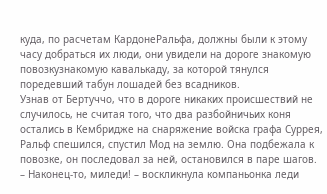куда, по расчетам КардонеРальфа, должны были к этому часу добраться их люди, они увидели на дороге знакомую повозкузнакомую кавалькаду, за которой тянулся поредевший табун лошадей без всадников.
Узнав от Бертуччо, что в дороге никаких происшествий не случилось, не считая того, что два разбойничьих коня остались в Кембридже на снаряжение войска графа Суррея, Ральф спешился, спустил Мод на землю. Она подбежала к повозке, он последовал за ней, остановился в паре шагов.
– Наконец-то, миледи! – воскликнула компаньонка леди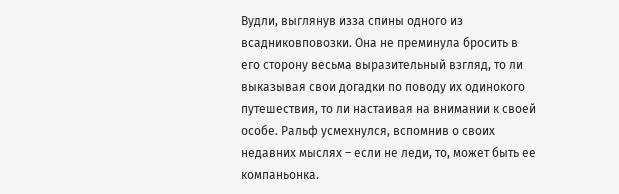Вудли, выглянув изза спины одного из всадниковповозки. Она не преминула бросить в его сторону весьма выразительный взгляд, то ли выказывая свои догадки по поводу их одинокого путешествия, то ли настаивая на внимании к своей особе. Ральф усмехнулся, вспомнив о своих недавних мыслях – если не леди, то, может быть ее компаньонка.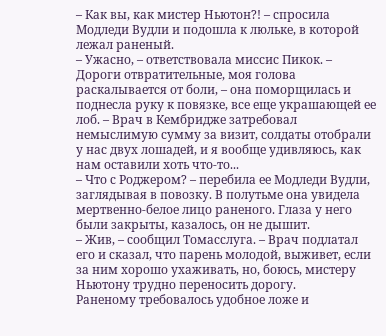– Как вы, как мистер Ньютон?! – спросила Модледи Вудли и подошла к люльке, в которой лежал раненый.
– Ужасно, – ответствовала миссис Пикок. – Дороги отвратительные, моя голова раскалывается от боли, – она поморщилась и поднесла руку к повязке, все еще украшающей ее лоб. – Врач в Кембридже затребовал немыслимую сумму за визит, солдаты отобрали у нас двух лошадей, и я вообще удивляюсь, как нам оставили хоть что-то...
– Что с Роджером? – перебила ее Модледи Вудли, заглядывая в повозку. В полутьме она увидела мертвенно-белое лицо раненого. Глаза у него были закрыты, казалось, он не дышит.
– Жив, – сообщил Томасслуга. – Врач подлатал его и сказал, что парень молодой, выживет, если за ним хорошо ухаживать, но, боюсь, мистеру Ньютону трудно переносить дорогу.
Раненому требовалось удобное ложе и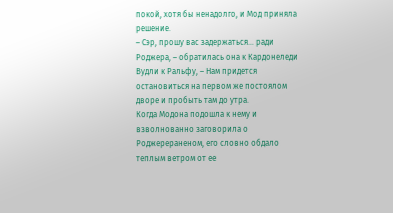покой, хотя бы ненадолго, и Мод приняла решение.
– Сэр, прошу вас задержаться… ради Роджера, – обратилась она к Кардонеледи Вудли к Ральфу, – Нам придется остановиться на первом же постоялом дворе и пробыть там до утра.
Когда Модона подошла к нему и взволнованно заговорила о Роджерераненом, его словно обдало теплым ветром от ее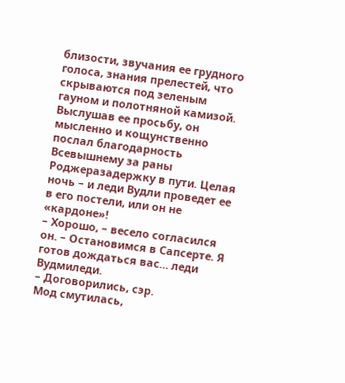близости, звучания ее грудного голоса, знания прелестей, что скрываются под зеленым гауном и полотняной камизой. Выслушав ее просьбу, он мысленно и кощунственно послал благодарность Всевышнему за раны Роджеразадержку в пути. Целая ночь – и леди Вудли проведет ее в его постели, или он не «кардоне»!
– Хорошо, – весело согласился он. – Остановимся в Сапсерте. Я готов дождаться вас… леди Вудмиледи.
– Договорились, сэр.
Мод смутилась,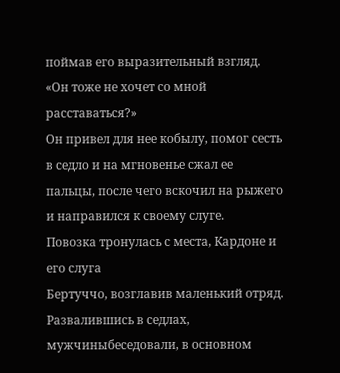поймав его выразительный взгляд. «Он тоже не хочет со мной расставаться?»
Он привел для нее кобылу, помог сесть в седло и на мгновенье сжал ее пальцы, после чего вскочил на рыжего и направился к своему слуге.
Повозка тронулась с места, Кардоне и его слуга
Бертуччо, возглавив маленький отряд. Развалившись в седлах, мужчиныбеседовали, в основном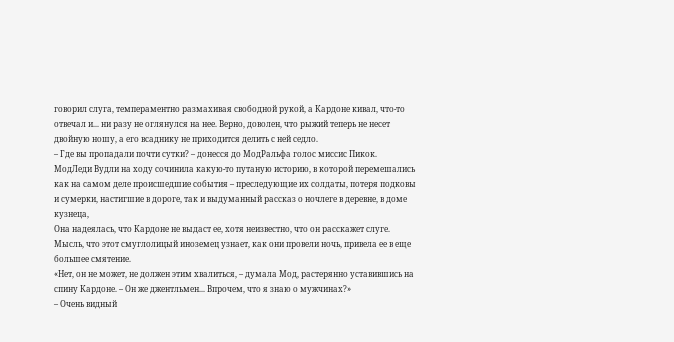говорил слуга, темпераментно размахивая свободной рукой, а Кардоне кивал, что-то отвечал и... ни разу не оглянулся на нее. Верно, доволен, что рыжий теперь не несет двойную ношу, а его всаднику не приходится делить с ней седло.
– Где вы пропадали почти сутки? – донесся до МодРальфа голос миссис Пикок.
МодЛеди Вудли на ходу сочинила какую-то путаную историю, в которой перемешались как на самом деле происшедшие события – преследующие их солдаты, потеря подковы и сумерки, настигшие в дороге, так и выдуманный рассказ о ночлеге в деревне, в доме кузнеца,
Она надеялась, что Кардоне не выдаст ее, хотя неизвестно, что он расскажет слуге. Мысль, что этот смуглолицый иноземец узнает, как они провели ночь, привела ее в еще большее смятение.
«Нет, он не может, не должен этим хвалиться, – думала Мод, растерянно уставившись на спину Кардоне. – Он же джентльмен... Впрочем, что я знаю о мужчинах?»
– Очень видный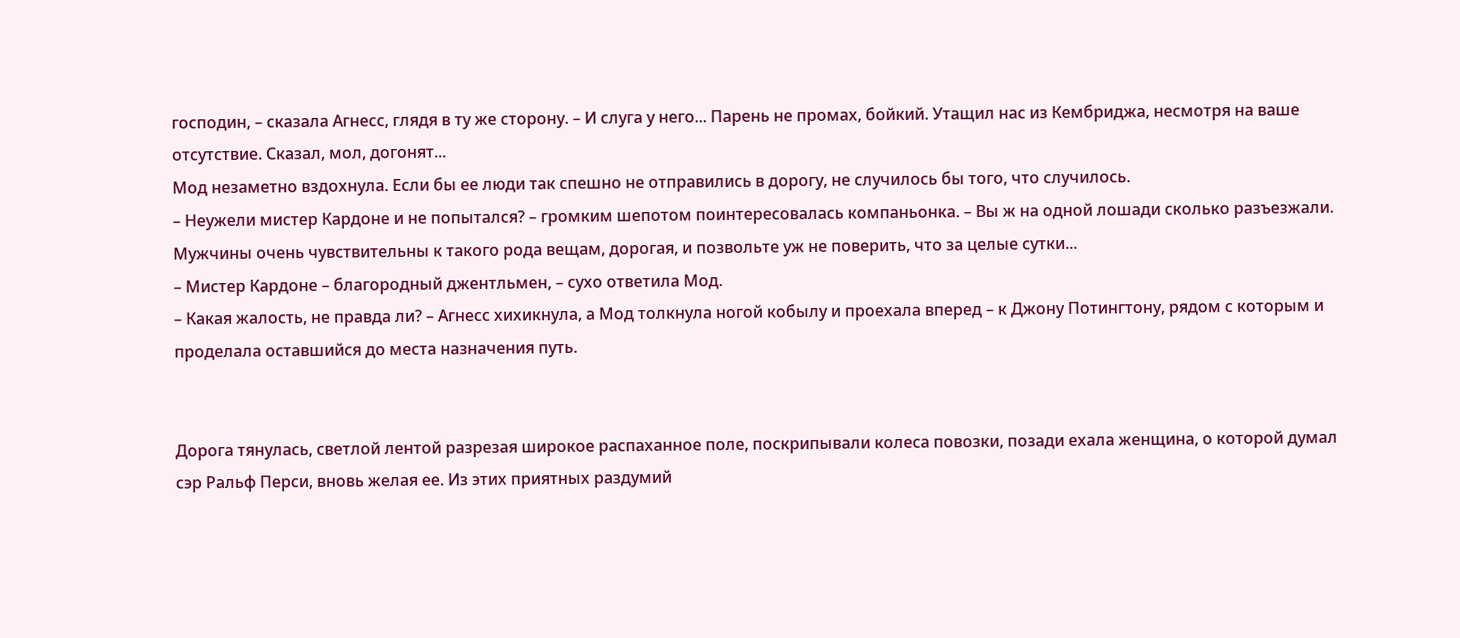господин, – сказала Агнесс, глядя в ту же сторону. – И слуга у него... Парень не промах, бойкий. Утащил нас из Кембриджа, несмотря на ваше отсутствие. Сказал, мол, догонят...
Мод незаметно вздохнула. Если бы ее люди так спешно не отправились в дорогу, не случилось бы того, что случилось.
– Неужели мистер Кардоне и не попытался? – громким шепотом поинтересовалась компаньонка. – Вы ж на одной лошади сколько разъезжали. Мужчины очень чувствительны к такого рода вещам, дорогая, и позвольте уж не поверить, что за целые сутки...
– Мистер Кардоне – благородный джентльмен, – сухо ответила Мод.
– Какая жалость, не правда ли? – Агнесс хихикнула, а Мод толкнула ногой кобылу и проехала вперед – к Джону Потингтону, рядом с которым и проделала оставшийся до места назначения путь.


Дорога тянулась, светлой лентой разрезая широкое распаханное поле, поскрипывали колеса повозки, позади ехала женщина, о которой думал сэр Ральф Перси, вновь желая ее. Из этих приятных раздумий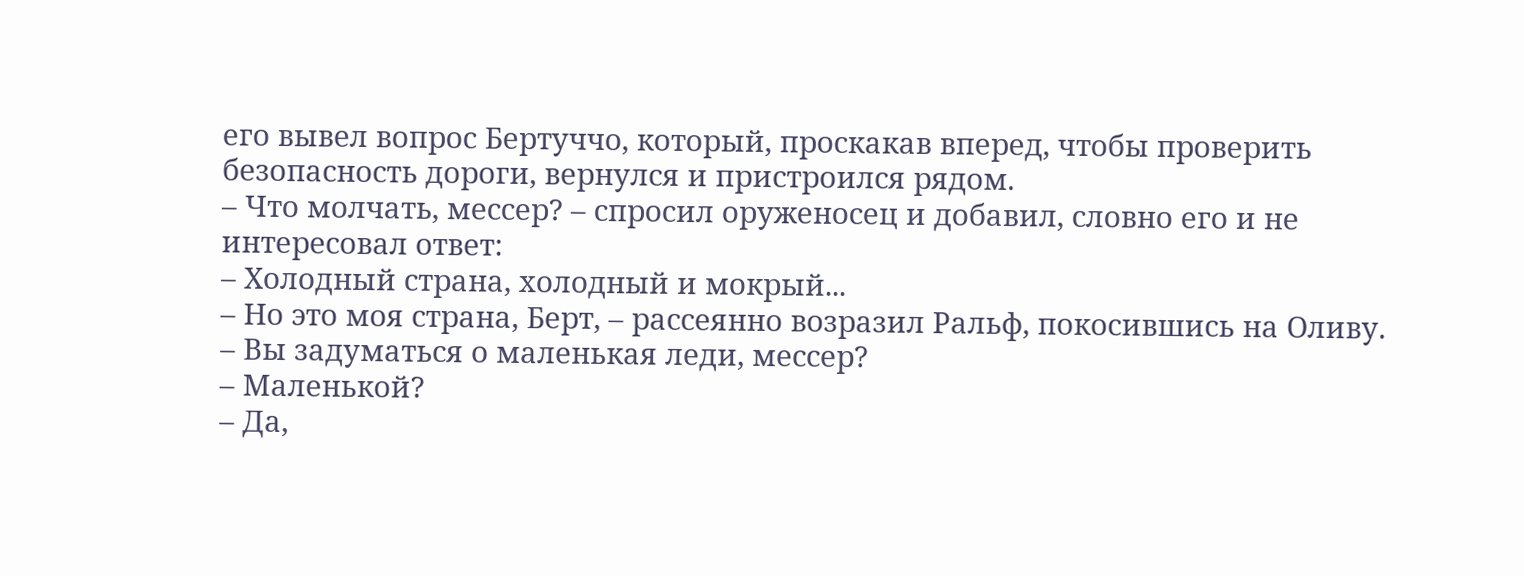его вывел вопрос Бертуччо, который, проскакав вперед, чтобы проверить безопасность дороги, вернулся и пристроился рядом.
– Что молчать, мессер? – спросил оруженосец и добавил, словно его и не интересовал ответ:
– Холодный страна, холодный и мокрый...
– Но это моя страна, Берт, – рассеянно возразил Ральф, покосившись на Оливу.
– Вы задуматься о маленькая леди, мессер?
– Маленькой?
– Да,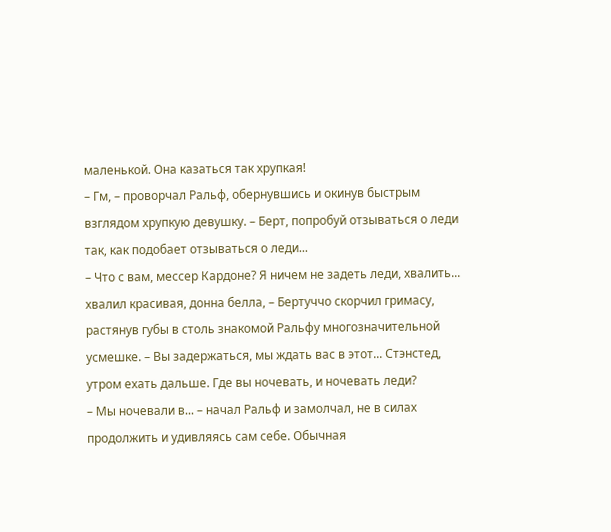маленькой. Она казаться так хрупкая!
– Гм, – проворчал Ральф, обернувшись и окинув быстрым взглядом хрупкую девушку. – Берт, попробуй отзываться о леди так, как подобает отзываться о леди...
– Что с вам, мессер Кардоне? Я ничем не задеть леди, хвалить... хвалил красивая, донна белла, – Бертуччо скорчил гримасу, растянув губы в столь знакомой Ральфу многозначительной усмешке. – Вы задержаться, мы ждать вас в этот... Стэнстед, утром ехать дальше. Где вы ночевать, и ночевать леди?
– Мы ночевали в... – начал Ральф и замолчал, не в силах продолжить и удивляясь сам себе. Обычная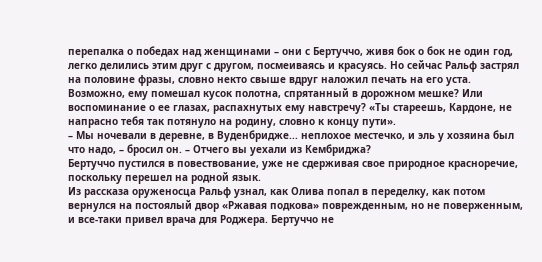перепалка о победах над женщинами – они с Бертуччо, живя бок о бок не один год, легко делились этим друг с другом, посмеиваясь и красуясь. Но сейчас Ральф застрял на половине фразы, словно некто свыше вдруг наложил печать на его уста.
Возможно, ему помешал кусок полотна, спрятанный в дорожном мешке? Или воспоминание о ее глазах, распахнутых ему навстречу? «Ты стареешь, Кардоне, не напрасно тебя так потянуло на родину, словно к концу пути».
– Мы ночевали в деревне, в Вуденбридже... неплохое местечко, и эль у хозяина был что надо, – бросил он. – Отчего вы уехали из Кембриджа?
Бертуччо пустился в повествование, уже не сдерживая свое природное красноречие, поскольку перешел на родной язык.
Из рассказа оруженосца Ральф узнал, как Олива попал в переделку, как потом вернулся на постоялый двор «Ржавая подкова» поврежденным, но не поверженным, и все-таки привел врача для Роджера. Бертуччо не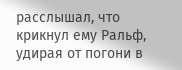расслышал, что крикнул ему Ральф, удирая от погони в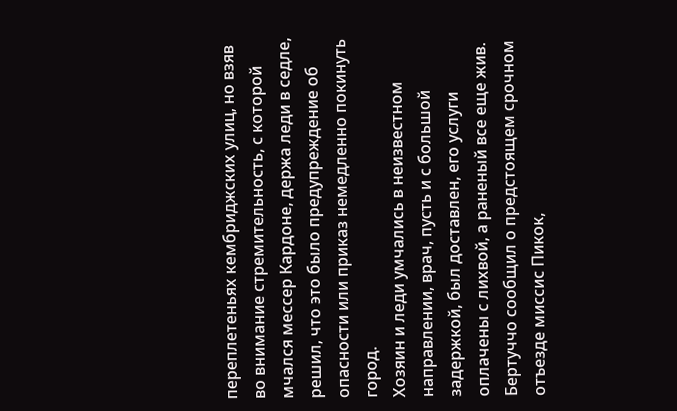переплетеньях кембриджских улиц, но взяв во внимание стремительность, с которой мчался мессер Кардоне, держа леди в седле, решил, что это было предупреждение об опасности или приказ немедленно покинуть город.
Хозяин и леди умчались в неизвестном направлении, врач, пусть и с большой задержкой, был доставлен, его услуги оплачены с лихвой, а раненый все еще жив. Бертуччо сообщил о предстоящем срочном отъезде миссис Пикок,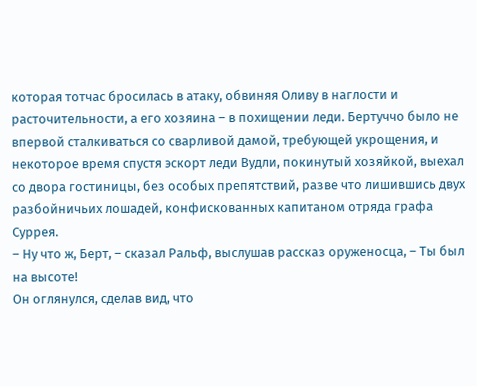которая тотчас бросилась в атаку, обвиняя Оливу в наглости и расточительности, а его хозяина – в похищении леди. Бертуччо было не впервой сталкиваться со сварливой дамой, требующей укрощения, и некоторое время спустя эскорт леди Вудли, покинутый хозяйкой, выехал со двора гостиницы, без особых препятствий, разве что лишившись двух разбойничьих лошадей, конфискованных капитаном отряда графа Суррея.
– Ну что ж, Берт, – сказал Ральф, выслушав рассказ оруженосца, – Ты был на высоте!
Он оглянулся, сделав вид, что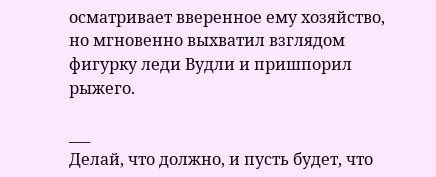осматривает вверенное ему хозяйство, но мгновенно выхватил взглядом фигурку леди Вудли и пришпорил рыжего.

___
Делай, что должно, и пусть будет, что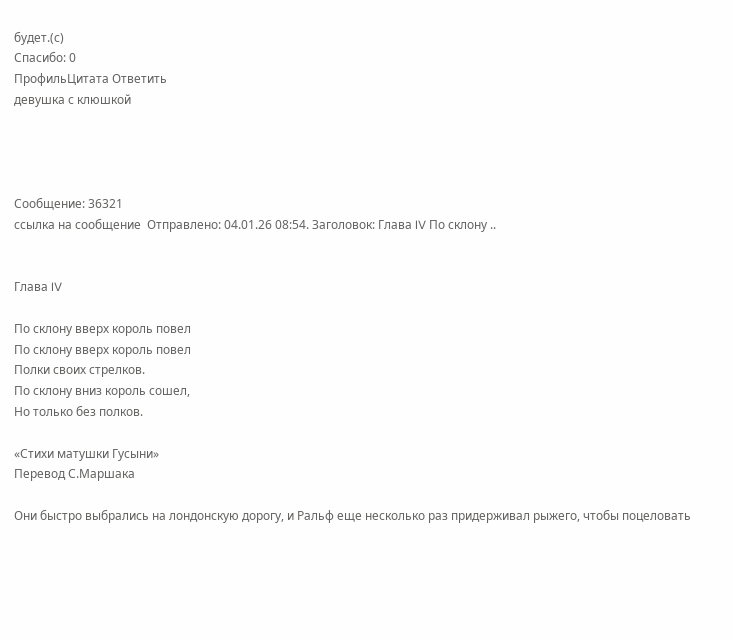будет.(с)
Спасибо: 0
ПрофильЦитата Ответить
девушка с клюшкой




Сообщение: 36321
ссылка на сообщение  Отправлено: 04.01.26 08:54. Заголовок: Глава IV По склону ..


Глава IV

По склону вверх король повел
По склону вверх король повел
Полки своих стрелков.
По склону вниз король сошел,
Но только без полков.

«Стихи матушки Гусыни»
Перевод С.Маршака

Они быстро выбрались на лондонскую дорогу, и Ральф еще несколько раз придерживал рыжего, чтобы поцеловать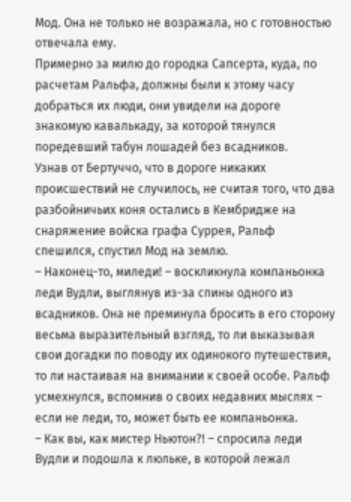Мод. Она не только не возражала, но с готовностью отвечала ему.
Примерно за милю до городка Сапсерта, куда, по расчетам Ральфа, должны были к этому часу добраться их люди, они увидели на дороге знакомую кавалькаду, за которой тянулся поредевший табун лошадей без всадников.
Узнав от Бертуччо, что в дороге никаких происшествий не случилось, не считая того, что два разбойничьих коня остались в Кембридже на снаряжение войска графа Суррея, Ральф спешился, спустил Мод на землю.
– Наконец-то, миледи! – воскликнула компаньонка леди Вудли, выглянув из-за спины одного из всадников. Она не преминула бросить в его сторону весьма выразительный взгляд, то ли выказывая свои догадки по поводу их одинокого путешествия, то ли настаивая на внимании к своей особе. Ральф усмехнулся, вспомнив о своих недавних мыслях – если не леди, то, может быть ее компаньонка.
– Как вы, как мистер Ньютон?! – спросила леди Вудли и подошла к люльке, в которой лежал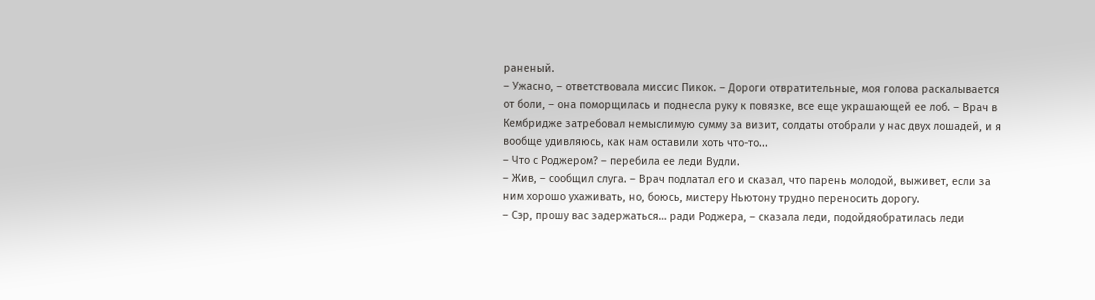раненый.
– Ужасно, – ответствовала миссис Пикок. – Дороги отвратительные, моя голова раскалывается от боли, – она поморщилась и поднесла руку к повязке, все еще украшающей ее лоб. – Врач в Кембридже затребовал немыслимую сумму за визит, солдаты отобрали у нас двух лошадей, и я вообще удивляюсь, как нам оставили хоть что-то...
– Что с Роджером? – перебила ее леди Вудли.
– Жив, – сообщил слуга. – Врач подлатал его и сказал, что парень молодой, выживет, если за ним хорошо ухаживать, но, боюсь, мистеру Ньютону трудно переносить дорогу.
– Сэр, прошу вас задержаться… ради Роджера, – сказала леди, подойдяобратилась леди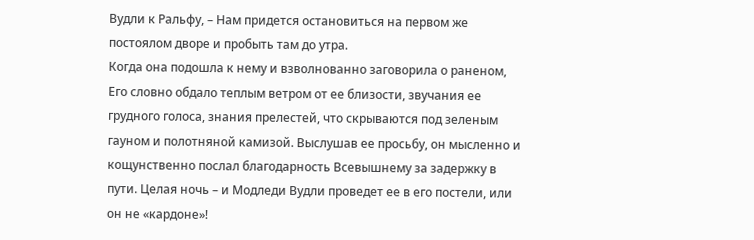Вудли к Ральфу, – Нам придется остановиться на первом же постоялом дворе и пробыть там до утра.
Когда она подошла к нему и взволнованно заговорила о раненом, Его словно обдало теплым ветром от ее близости, звучания ее грудного голоса, знания прелестей, что скрываются под зеленым гауном и полотняной камизой. Выслушав ее просьбу, он мысленно и кощунственно послал благодарность Всевышнему за задержку в пути. Целая ночь – и Модледи Вудли проведет ее в его постели, или он не «кардоне»!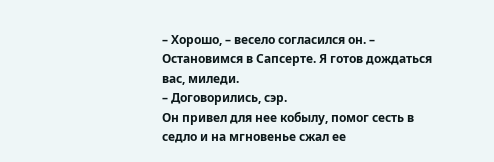– Хорошо, – весело согласился он. – Остановимся в Сапсерте. Я готов дождаться вас, миледи.
– Договорились, сэр.
Он привел для нее кобылу, помог сесть в седло и на мгновенье сжал ее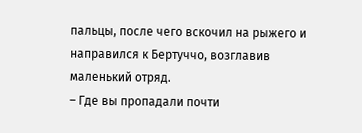пальцы, после чего вскочил на рыжего и направился к Бертуччо, возглавив маленький отряд.
– Где вы пропадали почти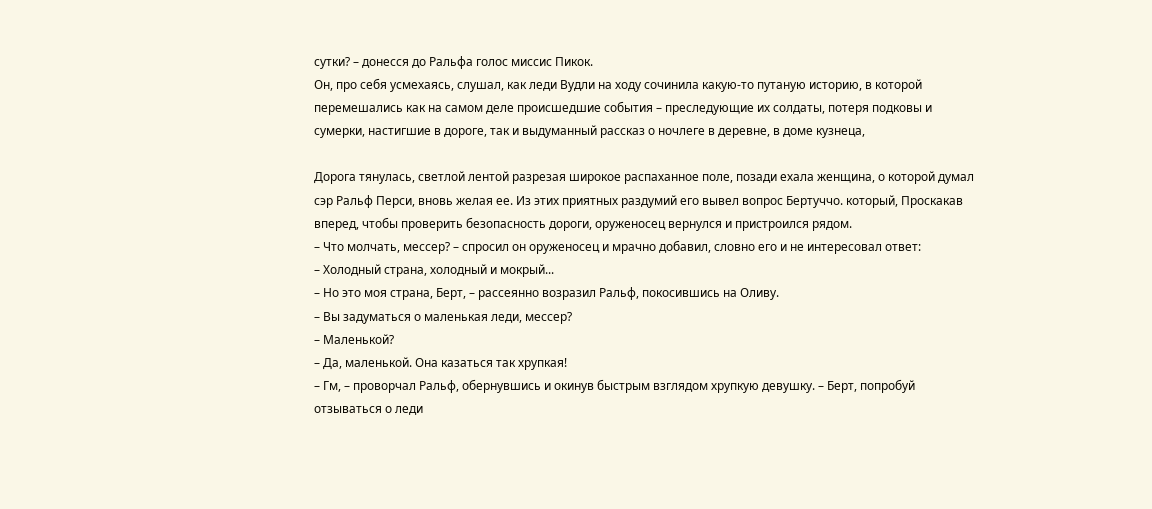сутки? – донесся до Ральфа голос миссис Пикок.
Он, про себя усмехаясь, слушал, как леди Вудли на ходу сочинила какую-то путаную историю, в которой перемешались как на самом деле происшедшие события – преследующие их солдаты, потеря подковы и сумерки, настигшие в дороге, так и выдуманный рассказ о ночлеге в деревне, в доме кузнеца,

Дорога тянулась, светлой лентой разрезая широкое распаханное поле, позади ехала женщина, о которой думал сэр Ральф Перси, вновь желая ее. Из этих приятных раздумий его вывел вопрос Бертуччо. который, Проскакав вперед, чтобы проверить безопасность дороги, оруженосец вернулся и пристроился рядом.
– Что молчать, мессер? – спросил он оруженосец и мрачно добавил, словно его и не интересовал ответ:
– Холодный страна, холодный и мокрый...
– Но это моя страна, Берт, – рассеянно возразил Ральф, покосившись на Оливу.
– Вы задуматься о маленькая леди, мессер?
– Маленькой?
– Да, маленькой. Она казаться так хрупкая!
– Гм, – проворчал Ральф, обернувшись и окинув быстрым взглядом хрупкую девушку. – Берт, попробуй отзываться о леди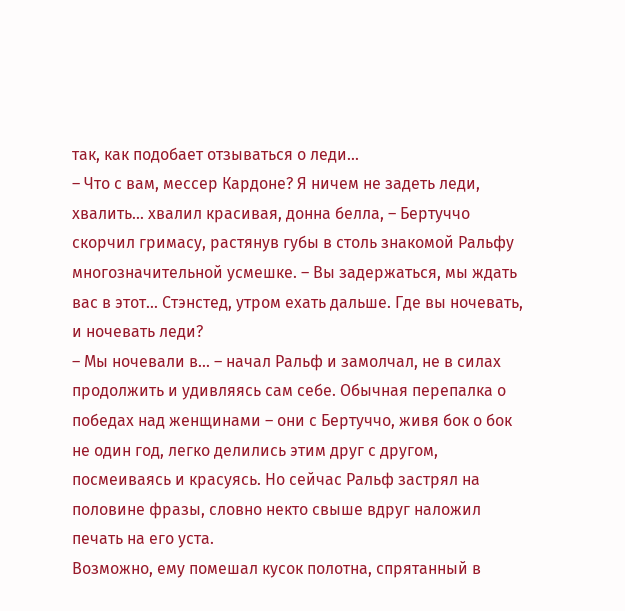так, как подобает отзываться о леди...
– Что с вам, мессер Кардоне? Я ничем не задеть леди, хвалить... хвалил красивая, донна белла, – Бертуччо скорчил гримасу, растянув губы в столь знакомой Ральфу многозначительной усмешке. – Вы задержаться, мы ждать вас в этот... Стэнстед, утром ехать дальше. Где вы ночевать, и ночевать леди?
– Мы ночевали в... – начал Ральф и замолчал, не в силах продолжить и удивляясь сам себе. Обычная перепалка о победах над женщинами – они с Бертуччо, живя бок о бок не один год, легко делились этим друг с другом, посмеиваясь и красуясь. Но сейчас Ральф застрял на половине фразы, словно некто свыше вдруг наложил печать на его уста.
Возможно, ему помешал кусок полотна, спрятанный в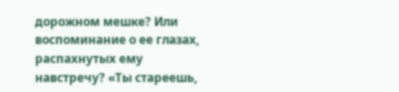дорожном мешке? Или воспоминание о ее глазах, распахнутых ему навстречу? «Ты стареешь,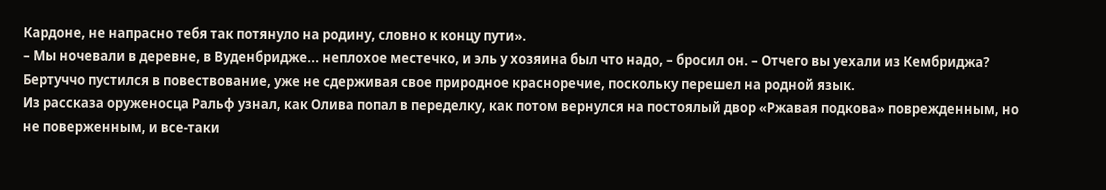Кардоне, не напрасно тебя так потянуло на родину, словно к концу пути».
– Мы ночевали в деревне, в Вуденбридже... неплохое местечко, и эль у хозяина был что надо, – бросил он. – Отчего вы уехали из Кембриджа?
Бертуччо пустился в повествование, уже не сдерживая свое природное красноречие, поскольку перешел на родной язык.
Из рассказа оруженосца Ральф узнал, как Олива попал в переделку, как потом вернулся на постоялый двор «Ржавая подкова» поврежденным, но не поверженным, и все-таки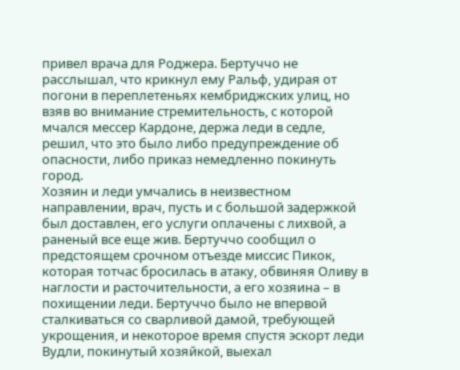привел врача для Роджера. Бертуччо не расслышал, что крикнул ему Ральф, удирая от погони в переплетеньях кембриджских улиц, но взяв во внимание стремительность, с которой мчался мессер Кардоне, держа леди в седле, решил, что это было либо предупреждение об опасности, либо приказ немедленно покинуть город.
Хозяин и леди умчались в неизвестном направлении, врач, пусть и с большой задержкой был доставлен, его услуги оплачены с лихвой, а раненый все еще жив. Бертуччо сообщил о предстоящем срочном отъезде миссис Пикок, которая тотчас бросилась в атаку, обвиняя Оливу в наглости и расточительности, а его хозяина – в похищении леди. Бертуччо было не впервой сталкиваться со сварливой дамой, требующей укрощения, и некоторое время спустя эскорт леди Вудли, покинутый хозяйкой, выехал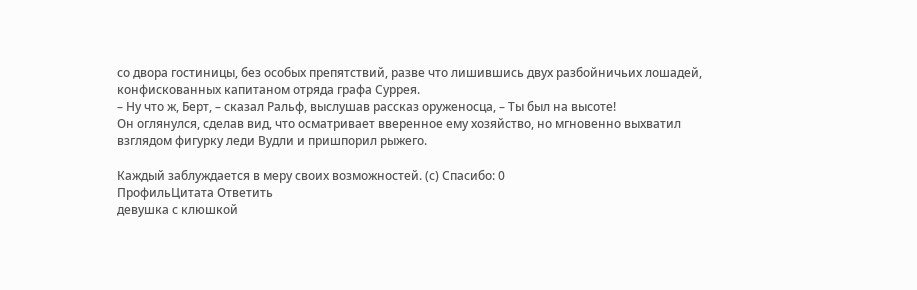со двора гостиницы, без особых препятствий, разве что лишившись двух разбойничьих лошадей, конфискованных капитаном отряда графа Суррея.
– Ну что ж, Берт, – сказал Ральф, выслушав рассказ оруженосца, – Ты был на высоте!
Он оглянулся, сделав вид, что осматривает вверенное ему хозяйство, но мгновенно выхватил взглядом фигурку леди Вудли и пришпорил рыжего.

Каждый заблуждается в меру своих возможностей. (с) Спасибо: 0
ПрофильЦитата Ответить
девушка с клюшкой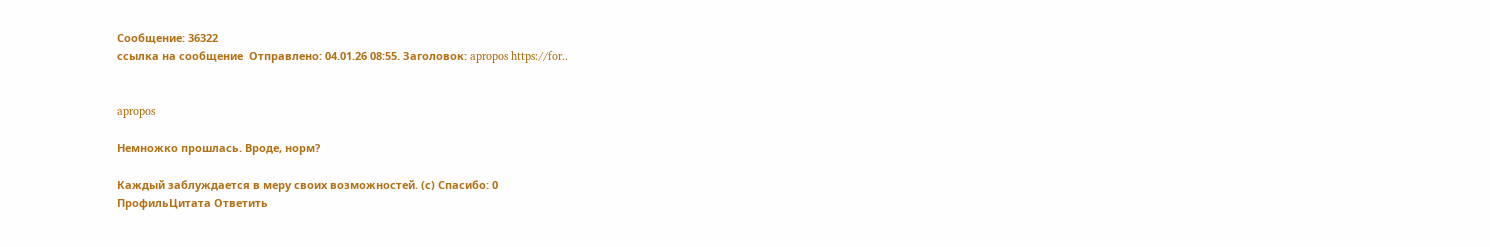Сообщение: 36322
ссылка на сообщение  Отправлено: 04.01.26 08:55. Заголовок: apropos https://for..


apropos

Немножко прошлась. Вроде, норм?

Каждый заблуждается в меру своих возможностей. (с) Спасибо: 0
ПрофильЦитата Ответить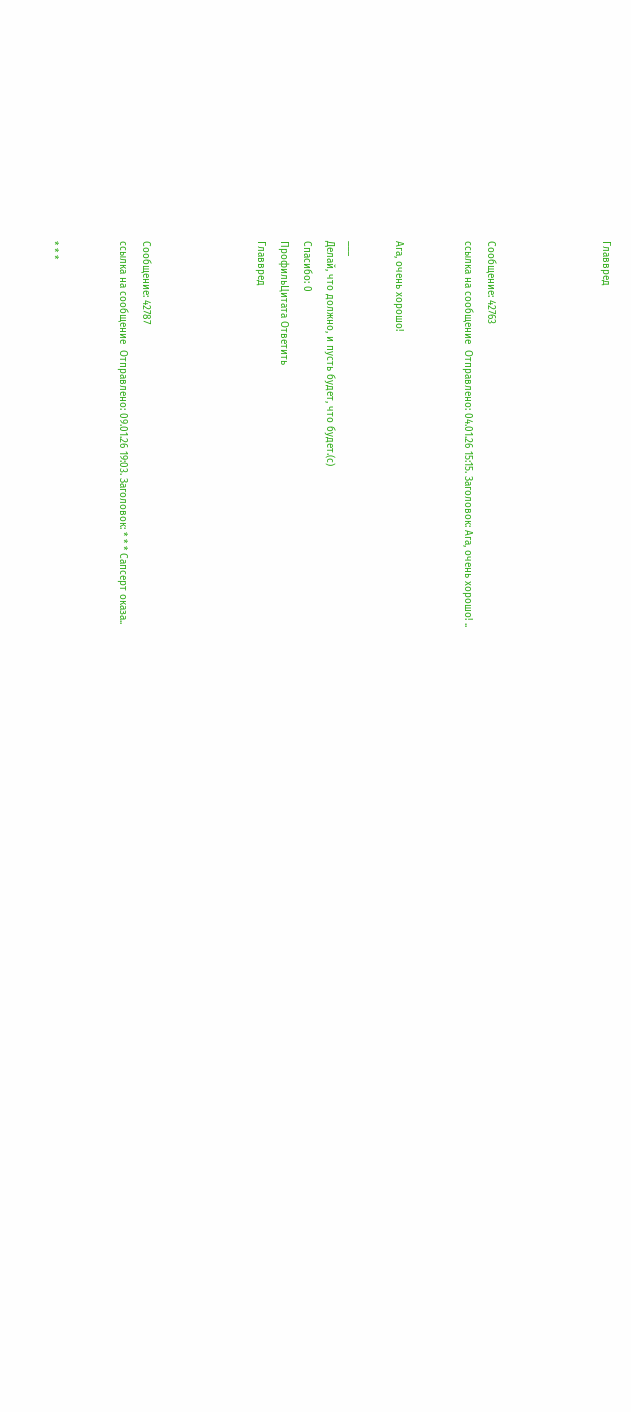Главвред




Сообщение: 42763
ссылка на сообщение  Отправлено: 04.01.26 15:15. Заголовок: Ага, очень хорошо! ..


Ага, очень хорошо!

___
Делай, что должно, и пусть будет, что будет.(с)
Спасибо: 0
ПрофильЦитата Ответить
Главвред




Сообщение: 42787
ссылка на сообщение  Отправлено: 09.01.26 19:03. Заголовок: * * * Сапсерт оказа..


* * *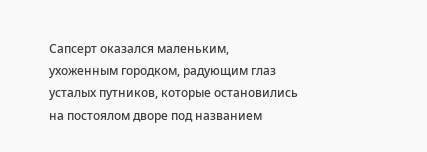Сапсерт оказался маленьким, ухоженным городком, радующим глаз усталых путников, которые остановились на постоялом дворе под названием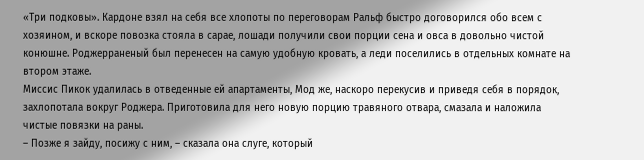«Три подковы». Кардоне взял на себя все хлопоты по переговорам Ральф быстро договорился обо всем с хозяином, и вскоре повозка стояла в сарае, лошади получили свои порции сена и овса в довольно чистой конюшне. Роджерраненый был перенесен на самую удобную кровать, а леди поселились в отдельных комнате на втором этаже.
Миссис Пикок удалилась в отведенные ей апартаменты, Мод же, наскоро перекусив и приведя себя в порядок, захлопотала вокруг Роджера. Приготовила для него новую порцию травяного отвара, смазала и наложила чистые повязки на раны.
– Позже я зайду, посижу с ним, – сказала она слуге, который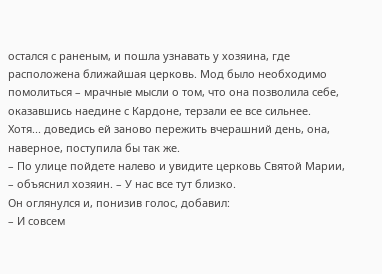остался с раненым, и пошла узнавать у хозяина, где расположена ближайшая церковь. Мод было необходимо помолиться – мрачные мысли о том, что она позволила себе, оказавшись наедине с Кардоне, терзали ее все сильнее. Хотя... доведись ей заново пережить вчерашний день, она, наверное, поступила бы так же.
– По улице пойдете налево и увидите церковь Святой Марии, – объяснил хозяин. – У нас все тут близко.
Он оглянулся и, понизив голос, добавил:
– И совсем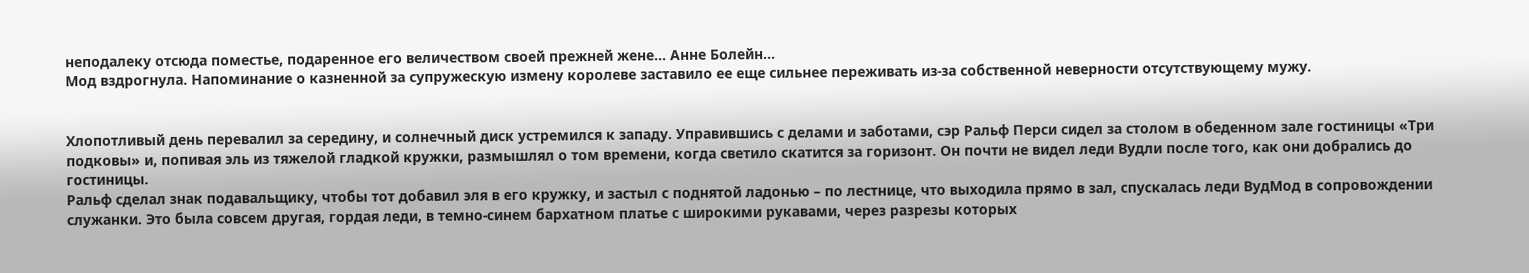неподалеку отсюда поместье, подаренное его величеством своей прежней жене... Анне Болейн...
Мод вздрогнула. Напоминание о казненной за супружескую измену королеве заставило ее еще сильнее переживать из-за собственной неверности отсутствующему мужу.


Хлопотливый день перевалил за середину, и солнечный диск устремился к западу. Управившись с делами и заботами, сэр Ральф Перси сидел за столом в обеденном зале гостиницы «Три подковы» и, попивая эль из тяжелой гладкой кружки, размышлял о том времени, когда светило скатится за горизонт. Он почти не видел леди Вудли после того, как они добрались до гостиницы.
Ральф сделал знак подавальщику, чтобы тот добавил эля в его кружку, и застыл с поднятой ладонью – по лестнице, что выходила прямо в зал, спускалась леди ВудМод в сопровождении служанки. Это была совсем другая, гордая леди, в темно-синем бархатном платье с широкими рукавами, через разрезы которых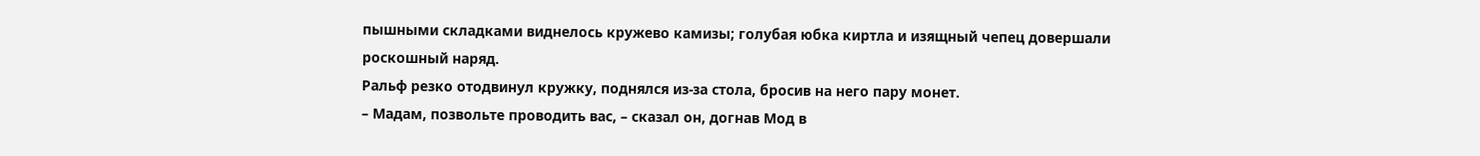пышными складками виднелось кружево камизы; голубая юбка киртла и изящный чепец довершали роскошный наряд.
Ральф резко отодвинул кружку, поднялся из-за стола, бросив на него пару монет.
– Мадам, позвольте проводить вас, – сказал он, догнав Мод в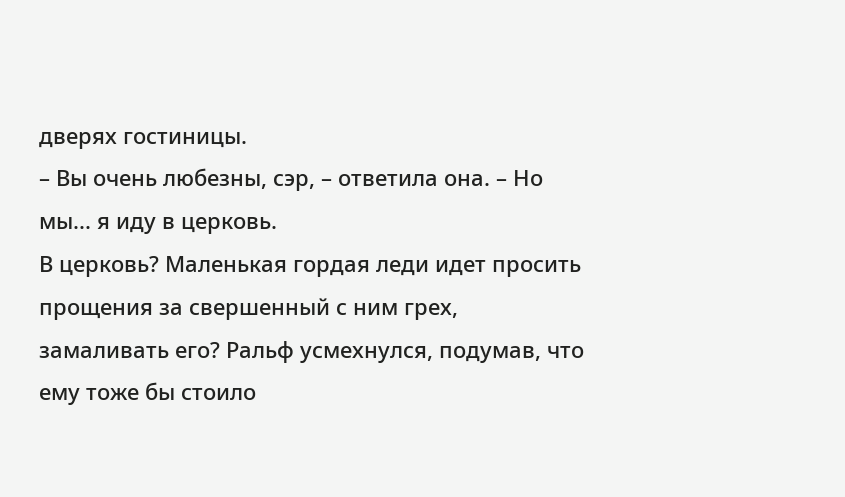дверях гостиницы.
– Вы очень любезны, сэр, – ответила она. – Но мы... я иду в церковь.
В церковь? Маленькая гордая леди идет просить прощения за свершенный с ним грех, замаливать его? Ральф усмехнулся, подумав, что ему тоже бы стоило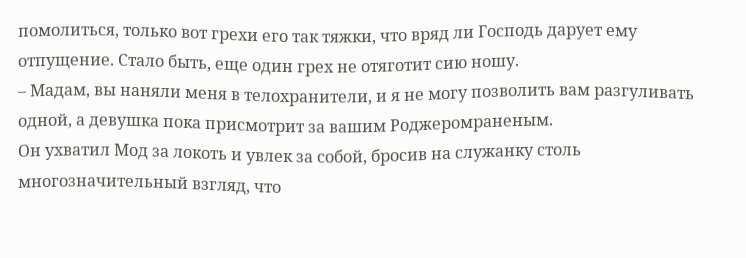помолиться, только вот грехи его так тяжки, что вряд ли Господь дарует ему отпущение. Стало быть, еще один грех не отяготит сию ношу.
– Мадам, вы наняли меня в телохранители, и я не могу позволить вам разгуливать одной, а девушка пока присмотрит за вашим Роджеромраненым.
Он ухватил Мод за локоть и увлек за собой, бросив на служанку столь многозначительный взгляд, что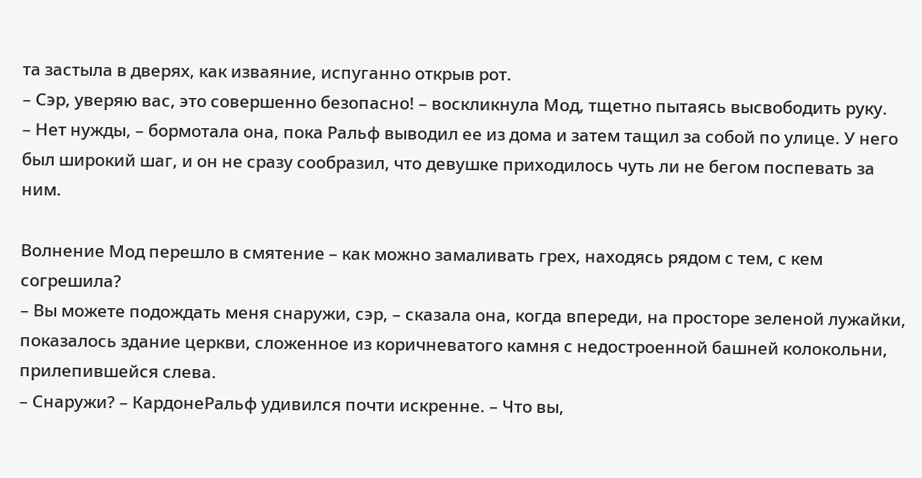та застыла в дверях, как изваяние, испуганно открыв рот.
– Сэр, уверяю вас, это совершенно безопасно! – воскликнула Мод, тщетно пытаясь высвободить руку.
– Нет нужды, – бормотала она, пока Ральф выводил ее из дома и затем тащил за собой по улице. У него был широкий шаг, и он не сразу сообразил, что девушке приходилось чуть ли не бегом поспевать за ним.

Волнение Мод перешло в смятение – как можно замаливать грех, находясь рядом с тем, с кем согрешила?
– Вы можете подождать меня снаружи, сэр, – сказала она, когда впереди, на просторе зеленой лужайки, показалось здание церкви, сложенное из коричневатого камня с недостроенной башней колокольни, прилепившейся слева.
– Снаружи? – КардонеРальф удивился почти искренне. – Что вы,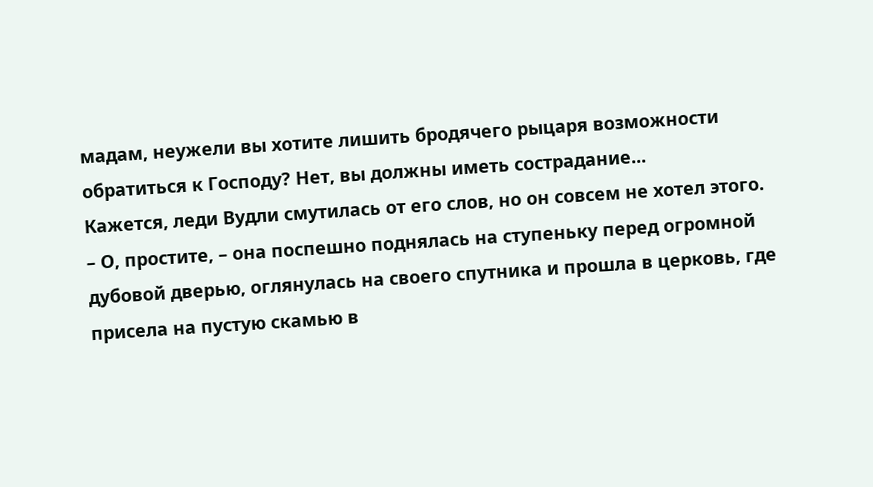мадам, неужели вы хотите лишить бродячего рыцаря возможности обратиться к Господу? Нет, вы должны иметь сострадание...
Кажется, леди Вудли смутилась от его слов, но он совсем не хотел этого.
– О, простите, – она поспешно поднялась на ступеньку перед огромной дубовой дверью, оглянулась на своего спутника и прошла в церковь, где присела на пустую скамью в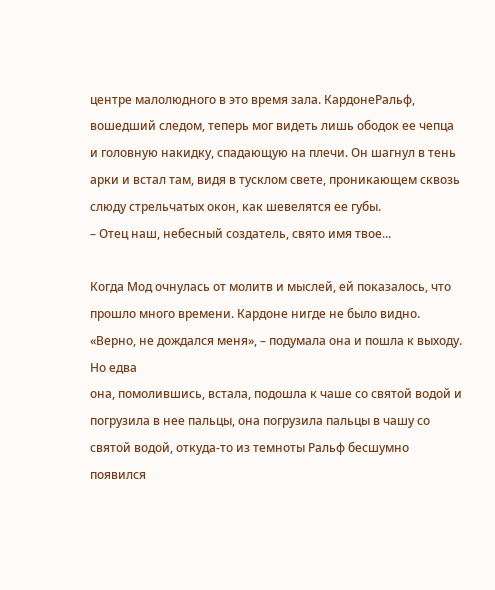центре малолюдного в это время зала. КардонеРальф, вошедший следом, теперь мог видеть лишь ободок ее чепца и головную накидку, спадающую на плечи. Он шагнул в тень арки и встал там, видя в тусклом свете, проникающем сквозь слюду стрельчатых окон, как шевелятся ее губы.
– Отец наш, небесный создатель, свято имя твое...

Когда Мод очнулась от молитв и мыслей, ей показалось, что прошло много времени. Кардоне нигде не было видно.
«Верно, не дождался меня», – подумала она и пошла к выходу. Но едва
она, помолившись, встала, подошла к чаше со святой водой и погрузила в нее пальцы, она погрузила пальцы в чашу со святой водой, откуда-то из темноты Ральф бесшумно появился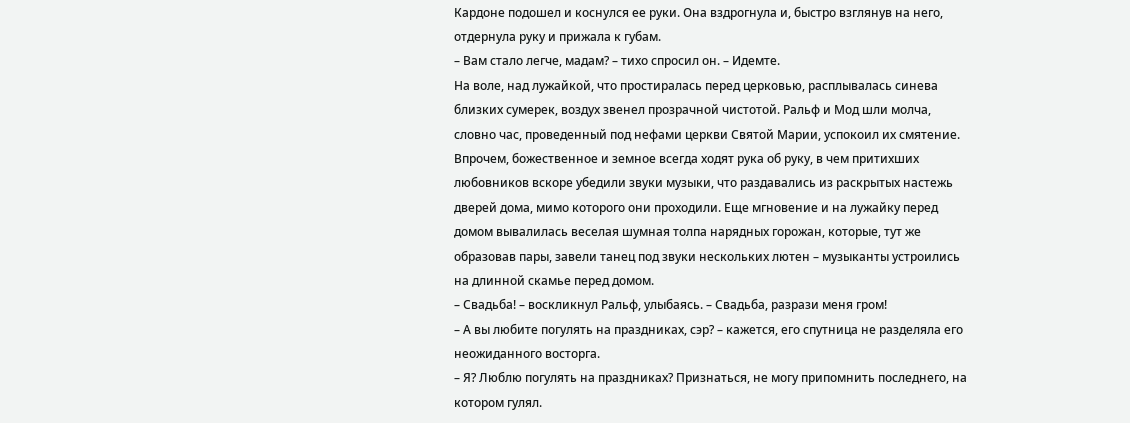Кардоне подошел и коснулся ее руки. Она вздрогнула и, быстро взглянув на него, отдернула руку и прижала к губам.
– Вам стало легче, мадам? – тихо спросил он. – Идемте.
На воле, над лужайкой, что простиралась перед церковью, расплывалась синева близких сумерек, воздух звенел прозрачной чистотой. Ральф и Мод шли молча, словно час, проведенный под нефами церкви Святой Марии, успокоил их смятение.
Впрочем, божественное и земное всегда ходят рука об руку, в чем притихших любовников вскоре убедили звуки музыки, что раздавались из раскрытых настежь дверей дома, мимо которого они проходили. Еще мгновение и на лужайку перед домом вывалилась веселая шумная толпа нарядных горожан, которые, тут же образовав пары, завели танец под звуки нескольких лютен – музыканты устроились на длинной скамье перед домом.
– Свадьба! – воскликнул Ральф, улыбаясь. – Свадьба, разрази меня гром!
– А вы любите погулять на праздниках, сэр? – кажется, его спутница не разделяла его неожиданного восторга.
– Я? Люблю погулять на праздниках? Признаться, не могу припомнить последнего, на котором гулял.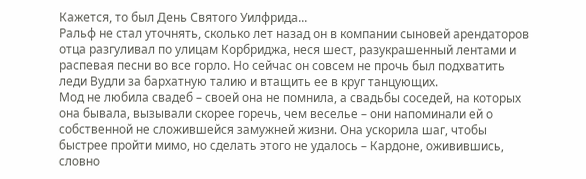Кажется, то был День Святого Уилфрида...
Ральф не стал уточнять, сколько лет назад он в компании сыновей арендаторов отца разгуливал по улицам Корбриджа, неся шест, разукрашенный лентами и распевая песни во все горло. Но сейчас он совсем не прочь был подхватить леди Вудли за бархатную талию и втащить ее в круг танцующих.
Мод не любила свадеб – своей она не помнила, а свадьбы соседей, на которых она бывала, вызывали скорее горечь, чем веселье – они напоминали ей о собственной не сложившейся замужней жизни. Она ускорила шаг, чтобы быстрее пройти мимо, но сделать этого не удалось – Кардоне, оживившись, словно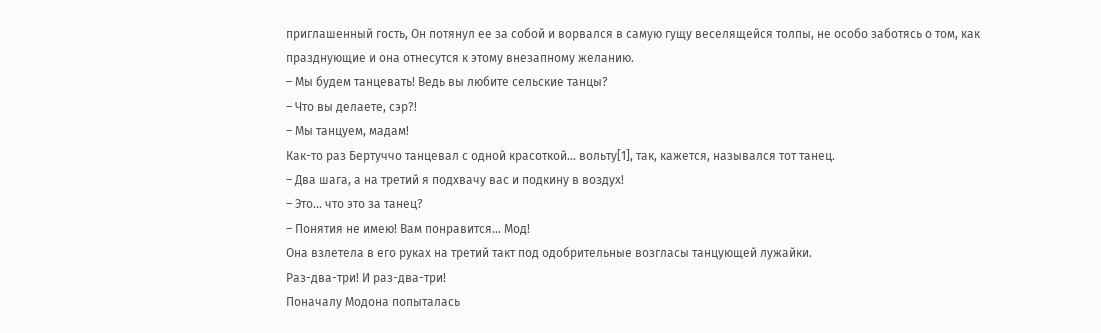приглашенный гость, Он потянул ее за собой и ворвался в самую гущу веселящейся толпы, не особо заботясь о том, как празднующие и она отнесутся к этому внезапному желанию.
– Мы будем танцевать! Ведь вы любите сельские танцы?
– Что вы делаете, сэр?!
– Мы танцуем, мадам!
Как-то раз Бертуччо танцевал с одной красоткой... вольту[1], так, кажется, назывался тот танец.
– Два шага, а на третий я подхвачу вас и подкину в воздух!
– Это... что это за танец?
– Понятия не имею! Вам понравится... Мод!
Она взлетела в его руках на третий такт под одобрительные возгласы танцующей лужайки.
Раз-два-три! И раз-два-три!
Поначалу Модона попыталась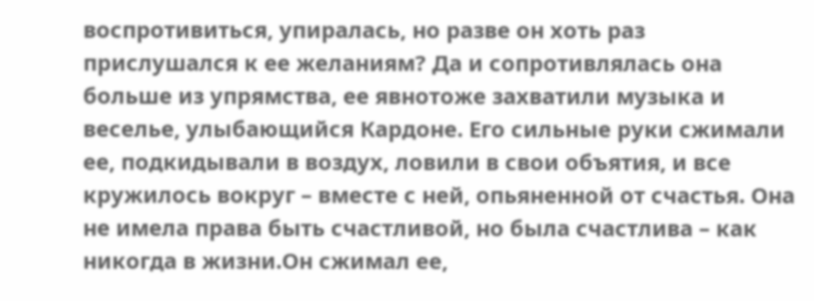воспротивиться, упиралась, но разве он хоть раз прислушался к ее желаниям? Да и сопротивлялась она больше из упрямства, ее явнотоже захватили музыка и веселье, улыбающийся Кардоне. Его сильные руки сжимали ее, подкидывали в воздух, ловили в свои объятия, и все кружилось вокруг – вместе с ней, опьяненной от счастья. Она не имела права быть счастливой, но была счастлива – как никогда в жизни.Он сжимал ее,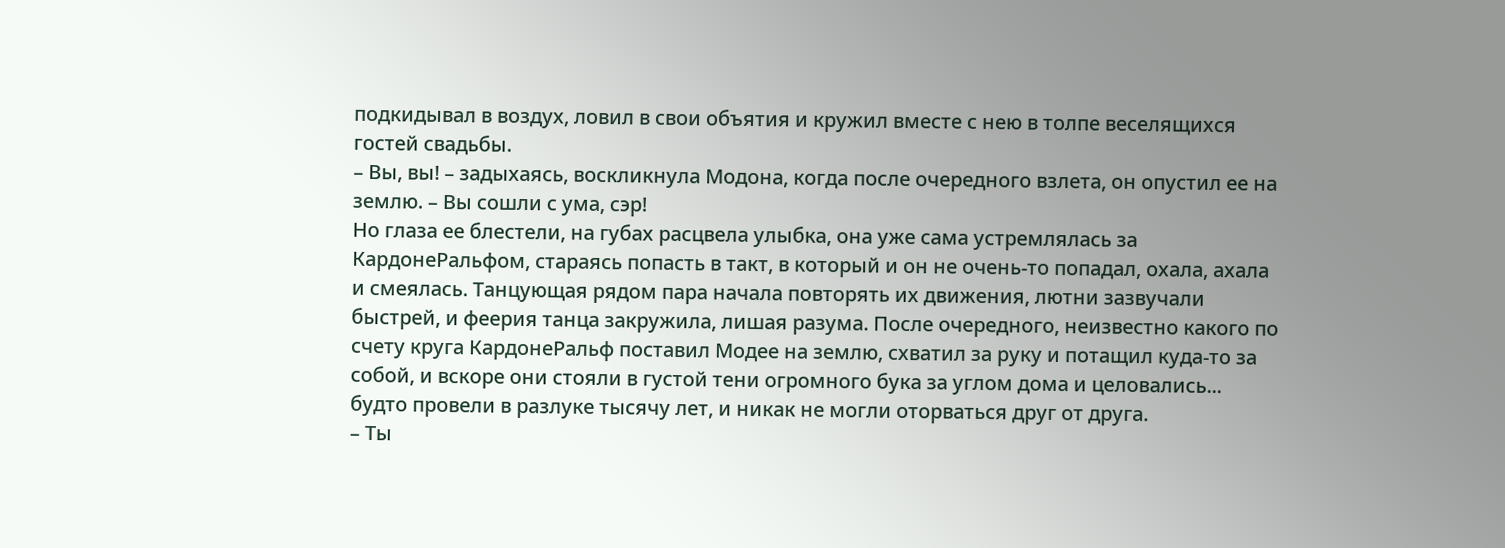подкидывал в воздух, ловил в свои объятия и кружил вместе с нею в толпе веселящихся гостей свадьбы.
– Вы, вы! – задыхаясь, воскликнула Модона, когда после очередного взлета, он опустил ее на землю. – Вы сошли с ума, сэр!
Но глаза ее блестели, на губах расцвела улыбка, она уже сама устремлялась за КардонеРальфом, стараясь попасть в такт, в который и он не очень-то попадал, охала, ахала и смеялась. Танцующая рядом пара начала повторять их движения, лютни зазвучали быстрей, и феерия танца закружила, лишая разума. После очередного, неизвестно какого по счету круга КардонеРальф поставил Модее на землю, схватил за руку и потащил куда-то за собой, и вскоре они стояли в густой тени огромного бука за углом дома и целовались... будто провели в разлуке тысячу лет, и никак не могли оторваться друг от друга.
– Ты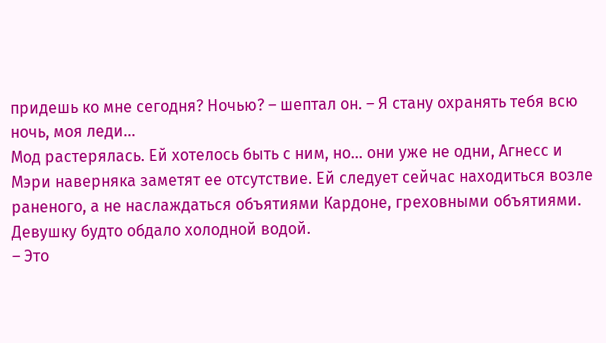придешь ко мне сегодня? Ночью? – шептал он. – Я стану охранять тебя всю ночь, моя леди...
Мод растерялась. Ей хотелось быть с ним, но... они уже не одни, Агнесс и Мэри наверняка заметят ее отсутствие. Ей следует сейчас находиться возле раненого, а не наслаждаться объятиями Кардоне, греховными объятиями. Девушку будто обдало холодной водой.
– Это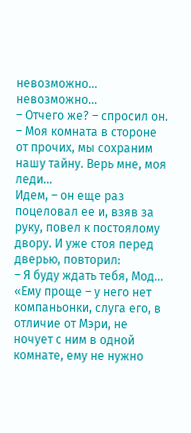невозможно… невозможно...
– Отчего же? – спросил он. – Моя комната в стороне от прочих, мы сохраним нашу тайну. Верь мне, моя леди...
Идем, – он еще раз поцеловал ее и, взяв за руку, повел к постоялому двору. И уже стоя перед дверью, повторил:
– Я буду ждать тебя, Мод...
«Ему проще – у него нет компаньонки, слуга его, в отличие от Мэри, не ночует с ним в одной комнате, ему не нужно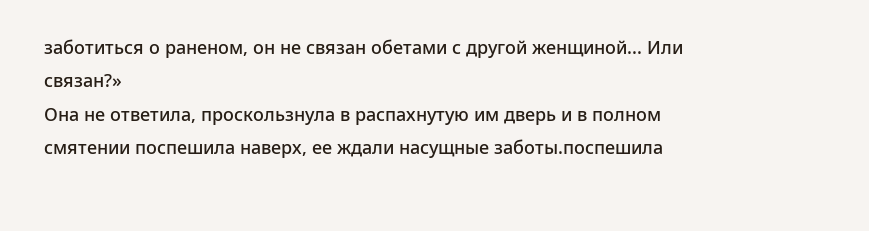заботиться о раненом, он не связан обетами с другой женщиной... Или связан?»
Она не ответила, проскользнула в распахнутую им дверь и в полном смятении поспешила наверх, ее ждали насущные заботы.поспешила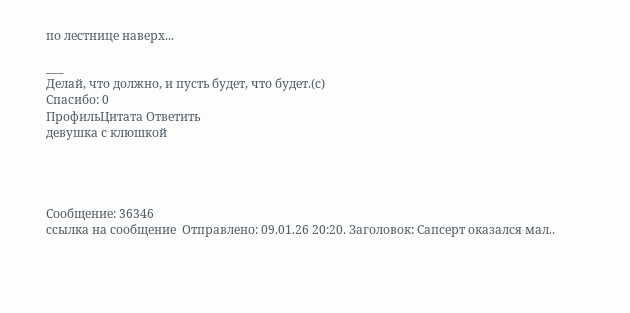по лестнице наверх...

___
Делай, что должно, и пусть будет, что будет.(с)
Спасибо: 0
ПрофильЦитата Ответить
девушка с клюшкой




Сообщение: 36346
ссылка на сообщение  Отправлено: 09.01.26 20:20. Заголовок: Сапсерт оказался мал..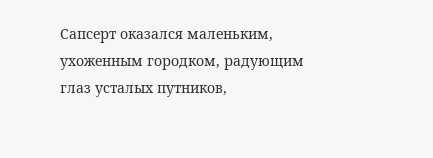Сапсерт оказался маленьким, ухоженным городком, радующим глаз усталых путников,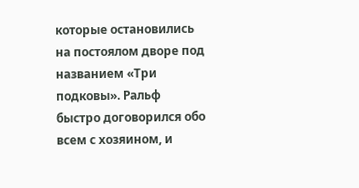которые остановились на постоялом дворе под названием «Три подковы». Ральф быстро договорился обо всем с хозяином, и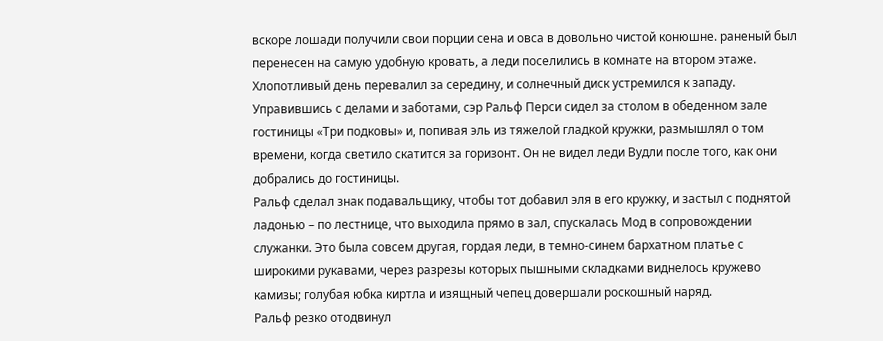вскоре лошади получили свои порции сена и овса в довольно чистой конюшне. раненый был перенесен на самую удобную кровать, а леди поселились в комнате на втором этаже.
Хлопотливый день перевалил за середину, и солнечный диск устремился к западу. Управившись с делами и заботами, сэр Ральф Перси сидел за столом в обеденном зале гостиницы «Три подковы» и, попивая эль из тяжелой гладкой кружки, размышлял о том времени, когда светило скатится за горизонт. Он не видел леди Вудли после того, как они добрались до гостиницы.
Ральф сделал знак подавальщику, чтобы тот добавил эля в его кружку, и застыл с поднятой ладонью – по лестнице, что выходила прямо в зал, спускалась Мод в сопровождении служанки. Это была совсем другая, гордая леди, в темно-синем бархатном платье с широкими рукавами, через разрезы которых пышными складками виднелось кружево камизы; голубая юбка киртла и изящный чепец довершали роскошный наряд.
Ральф резко отодвинул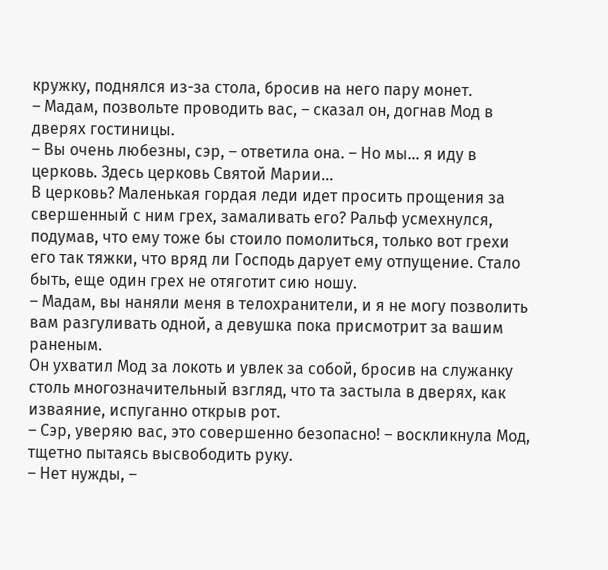кружку, поднялся из-за стола, бросив на него пару монет.
– Мадам, позвольте проводить вас, – сказал он, догнав Мод в дверях гостиницы.
– Вы очень любезны, сэр, – ответила она. – Но мы... я иду в церковь. Здесь церковь Святой Марии...
В церковь? Маленькая гордая леди идет просить прощения за свершенный с ним грех, замаливать его? Ральф усмехнулся, подумав, что ему тоже бы стоило помолиться, только вот грехи его так тяжки, что вряд ли Господь дарует ему отпущение. Стало быть, еще один грех не отяготит сию ношу.
– Мадам, вы наняли меня в телохранители, и я не могу позволить вам разгуливать одной, а девушка пока присмотрит за вашим раненым.
Он ухватил Мод за локоть и увлек за собой, бросив на служанку столь многозначительный взгляд, что та застыла в дверях, как изваяние, испуганно открыв рот.
– Сэр, уверяю вас, это совершенно безопасно! – воскликнула Мод, тщетно пытаясь высвободить руку.
– Нет нужды, –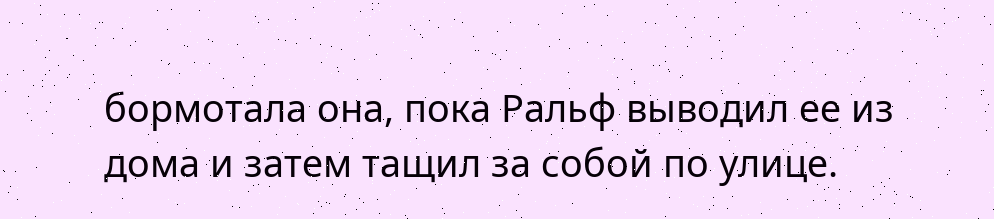бормотала она, пока Ральф выводил ее из дома и затем тащил за собой по улице.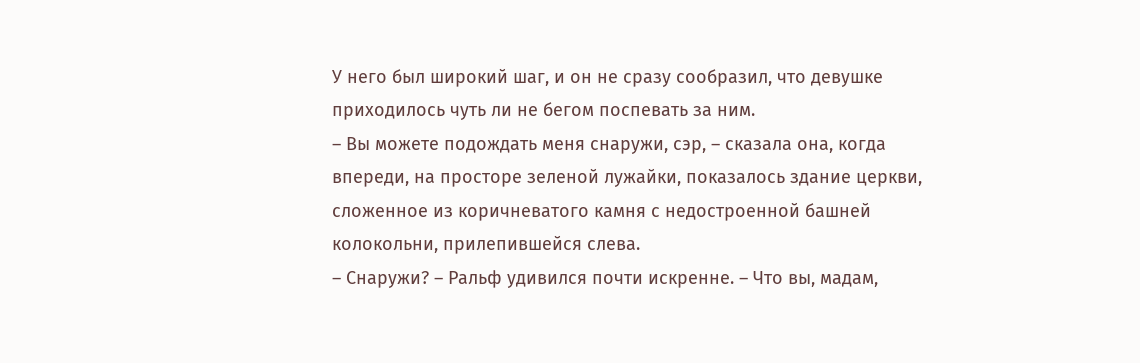У него был широкий шаг, и он не сразу сообразил, что девушке приходилось чуть ли не бегом поспевать за ним.
– Вы можете подождать меня снаружи, сэр, – сказала она, когда впереди, на просторе зеленой лужайки, показалось здание церкви, сложенное из коричневатого камня с недостроенной башней колокольни, прилепившейся слева.
– Снаружи? – Ральф удивился почти искренне. – Что вы, мадам,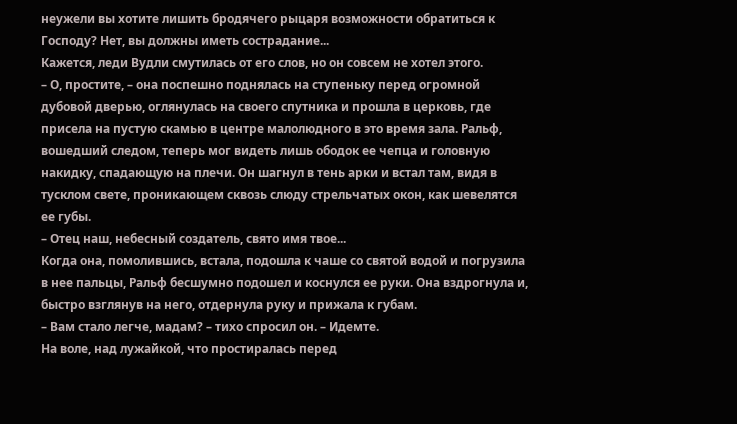неужели вы хотите лишить бродячего рыцаря возможности обратиться к Господу? Нет, вы должны иметь сострадание...
Кажется, леди Вудли смутилась от его слов, но он совсем не хотел этого.
– О, простите, – она поспешно поднялась на ступеньку перед огромной дубовой дверью, оглянулась на своего спутника и прошла в церковь, где присела на пустую скамью в центре малолюдного в это время зала. Ральф, вошедший следом, теперь мог видеть лишь ободок ее чепца и головную накидку, спадающую на плечи. Он шагнул в тень арки и встал там, видя в тусклом свете, проникающем сквозь слюду стрельчатых окон, как шевелятся ее губы.
– Отец наш, небесный создатель, свято имя твое...
Когда она, помолившись, встала, подошла к чаше со святой водой и погрузила в нее пальцы, Ральф бесшумно подошел и коснулся ее руки. Она вздрогнула и, быстро взглянув на него, отдернула руку и прижала к губам.
– Вам стало легче, мадам? – тихо спросил он. – Идемте.
На воле, над лужайкой, что простиралась перед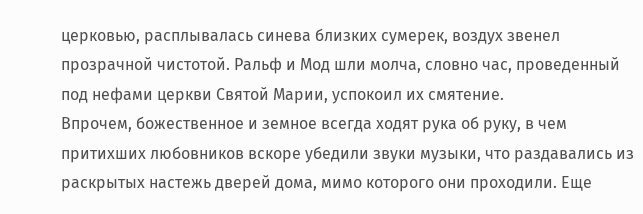церковью, расплывалась синева близких сумерек, воздух звенел прозрачной чистотой. Ральф и Мод шли молча, словно час, проведенный под нефами церкви Святой Марии, успокоил их смятение.
Впрочем, божественное и земное всегда ходят рука об руку, в чем притихших любовников вскоре убедили звуки музыки, что раздавались из раскрытых настежь дверей дома, мимо которого они проходили. Еще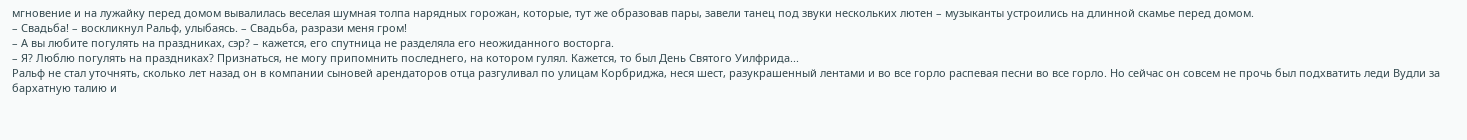мгновение и на лужайку перед домом вывалилась веселая шумная толпа нарядных горожан, которые, тут же образовав пары, завели танец под звуки нескольких лютен – музыканты устроились на длинной скамье перед домом.
– Свадьба! – воскликнул Ральф, улыбаясь. – Свадьба, разрази меня гром!
– А вы любите погулять на праздниках, сэр? – кажется, его спутница не разделяла его неожиданного восторга.
– Я? Люблю погулять на праздниках? Признаться, не могу припомнить последнего, на котором гулял. Кажется, то был День Святого Уилфрида...
Ральф не стал уточнять, сколько лет назад он в компании сыновей арендаторов отца разгуливал по улицам Корбриджа, неся шест, разукрашенный лентами и во все горло распевая песни во все горло. Но сейчас он совсем не прочь был подхватить леди Вудли за бархатную талию и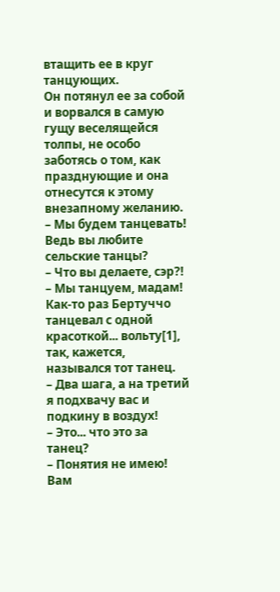втащить ее в круг танцующих.
Он потянул ее за собой и ворвался в самую гущу веселящейся толпы, не особо заботясь о том, как празднующие и она отнесутся к этому внезапному желанию.
– Мы будем танцевать! Ведь вы любите сельские танцы?
– Что вы делаете, сэр?!
– Мы танцуем, мадам!
Как-то раз Бертуччо танцевал с одной красоткой... вольту[1], так, кажется, назывался тот танец.
– Два шага, а на третий я подхвачу вас и подкину в воздух!
– Это... что это за танец?
– Понятия не имею! Вам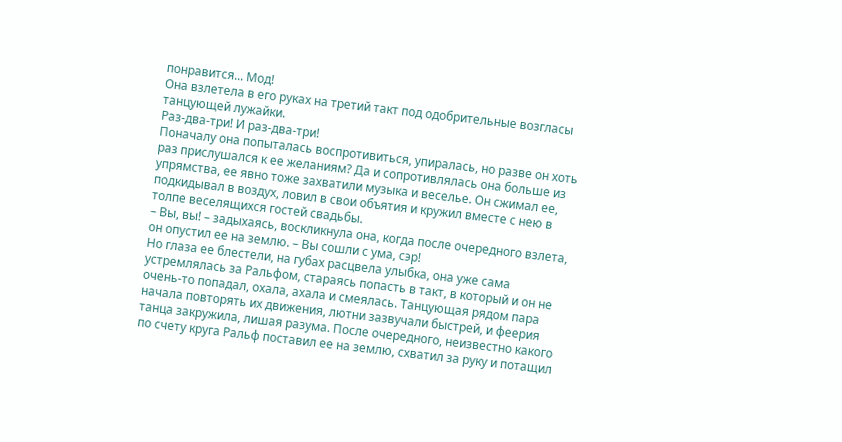понравится... Мод!
Она взлетела в его руках на третий такт под одобрительные возгласы танцующей лужайки.
Раз-два-три! И раз-два-три!
Поначалу она попыталась воспротивиться, упиралась, но разве он хоть раз прислушался к ее желаниям? Да и сопротивлялась она больше из упрямства, ее явно тоже захватили музыка и веселье. Он сжимал ее, подкидывал в воздух, ловил в свои объятия и кружил вместе с нею в толпе веселящихся гостей свадьбы.
– Вы, вы! – задыхаясь, воскликнула она, когда после очередного взлета, он опустил ее на землю. – Вы сошли с ума, сэр!
Но глаза ее блестели, на губах расцвела улыбка, она уже сама устремлялась за Ральфом, стараясь попасть в такт, в который и он не очень-то попадал, охала, ахала и смеялась. Танцующая рядом пара начала повторять их движения, лютни зазвучали быстрей, и феерия танца закружила, лишая разума. После очередного, неизвестно какого по счету круга Ральф поставил ее на землю, схватил за руку и потащил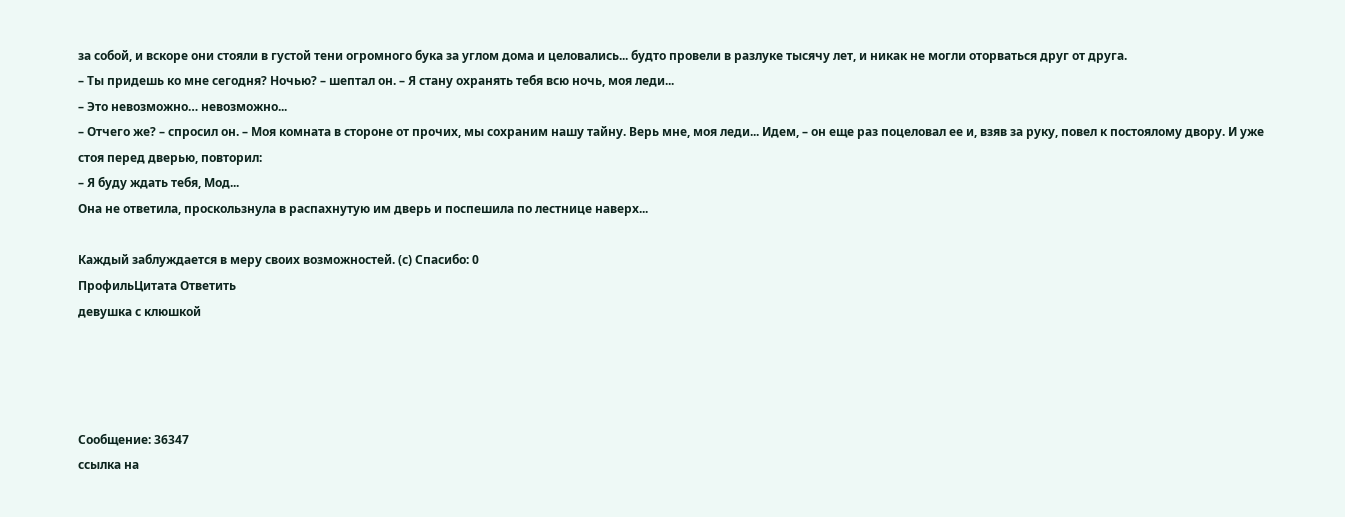за собой, и вскоре они стояли в густой тени огромного бука за углом дома и целовались... будто провели в разлуке тысячу лет, и никак не могли оторваться друг от друга.
– Ты придешь ко мне сегодня? Ночью? – шептал он. – Я стану охранять тебя всю ночь, моя леди...
– Это невозможно… невозможно...
– Отчего же? – спросил он. – Моя комната в стороне от прочих, мы сохраним нашу тайну. Верь мне, моя леди... Идем, – он еще раз поцеловал ее и, взяв за руку, повел к постоялому двору. И уже стоя перед дверью, повторил:
– Я буду ждать тебя, Мод...
Она не ответила, проскользнула в распахнутую им дверь и поспешила по лестнице наверх...

Каждый заблуждается в меру своих возможностей. (с) Спасибо: 0
ПрофильЦитата Ответить
девушка с клюшкой




Сообщение: 36347
ссылка на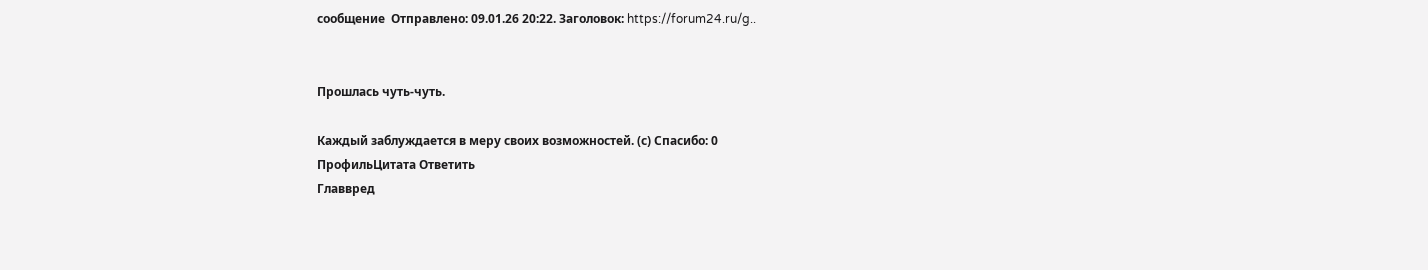сообщение  Отправлено: 09.01.26 20:22. Заголовок: https://forum24.ru/g..


Прошлась чуть-чуть.

Каждый заблуждается в меру своих возможностей. (с) Спасибо: 0
ПрофильЦитата Ответить
Главвред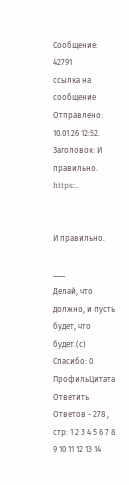Сообщение: 42791
ссылка на сообщение  Отправлено: 10.01.26 12:52. Заголовок: И правильно. https:..


И правильно.

___
Делай, что должно, и пусть будет, что будет.(с)
Спасибо: 0
ПрофильЦитата Ответить
Ответов - 278 , стр: 1 2 3 4 5 6 7 8 9 10 11 12 13 14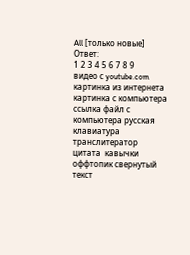All [только новые]
Ответ:
1 2 3 4 5 6 7 8 9
видео с youtube.com картинка из интернета картинка с компьютера ссылка файл с компьютера русская клавиатура транслитератор  цитата  кавычки оффтопик свернутый текст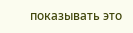показывать это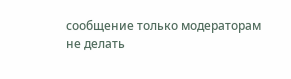сообщение только модераторам
не делать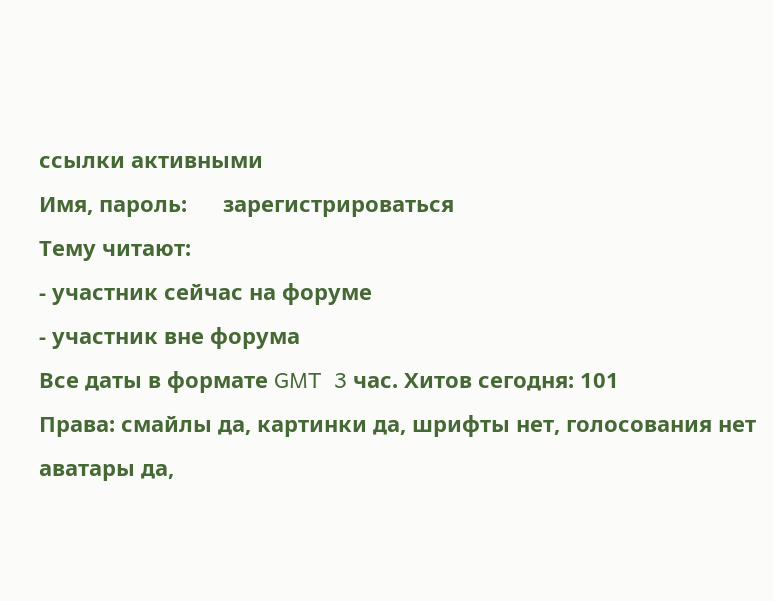ссылки активными
Имя, пароль:      зарегистрироваться
Тему читают:
- участник сейчас на форуме
- участник вне форума
Все даты в формате GMT  3 час. Хитов сегодня: 101
Права: смайлы да, картинки да, шрифты нет, голосования нет
аватары да,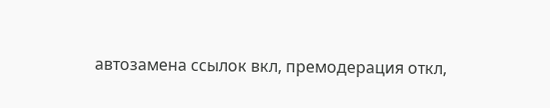автозамена ссылок вкл, премодерация откл,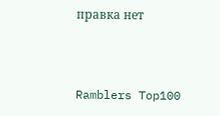правка нет



Ramblers Top100